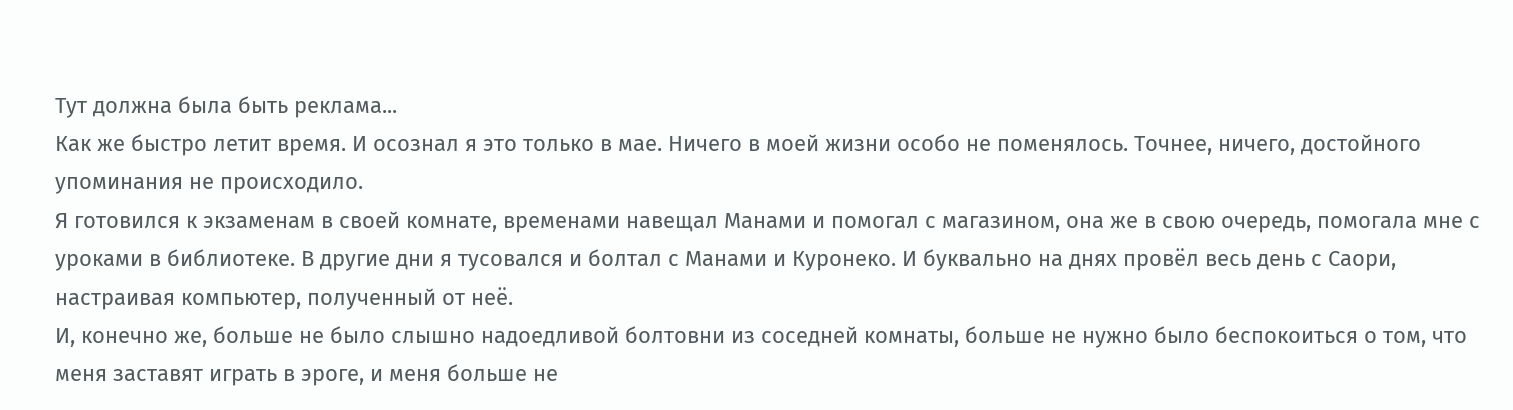Тут должна была быть реклама...
Как же быстро летит время. И осознал я это только в мае. Ничего в моей жизни особо не поменялось. Точнее, ничего, достойного упоминания не происходило.
Я готовился к экзаменам в своей комнате, временами навещал Манами и помогал с магазином, она же в свою очередь, помогала мне с уроками в библиотеке. В другие дни я тусовался и болтал с Манами и Куронеко. И буквально на днях провёл весь день с Саори, настраивая компьютер, полученный от неё.
И, конечно же, больше не было слышно надоедливой болтовни из соседней комнаты, больше не нужно было беспокоиться о том, что меня заставят играть в эроге, и меня больше не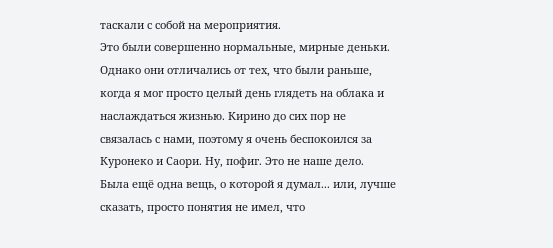таскали с собой на мероприятия.
Это были совершенно нормальные, мирные деньки. Однако они отличались от тех, что были раньше, когда я мог просто целый день глядеть на облака и наслаждаться жизнью. Кирино до сих пор не связалась с нами, поэтому я очень беспокоился за Куронеко и Саори. Ну, пофиг. Это не наше дело.
Была ещё одна вещь, о которой я думал... или, лучше сказать, просто понятия не имел, что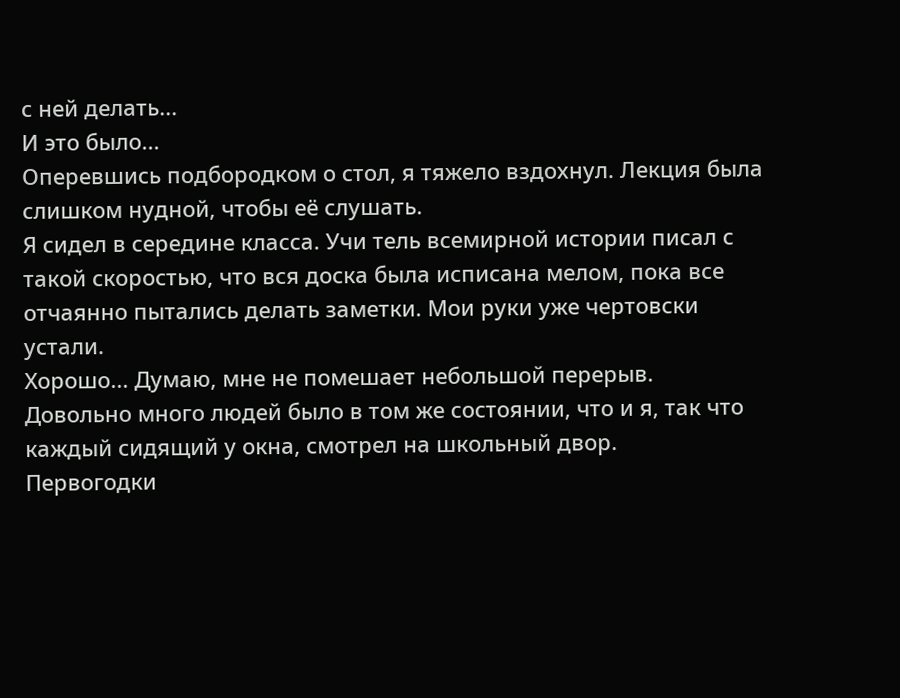с ней делать...
И это было...
Оперевшись подбородком о стол, я тяжело вздохнул. Лекция была слишком нудной, чтобы её слушать.
Я сидел в середине класса. Учи тель всемирной истории писал с такой скоростью, что вся доска была исписана мелом, пока все отчаянно пытались делать заметки. Мои руки уже чертовски устали.
Хорошо... Думаю, мне не помешает небольшой перерыв.
Довольно много людей было в том же состоянии, что и я, так что каждый сидящий у окна, смотрел на школьный двор.
Первогодки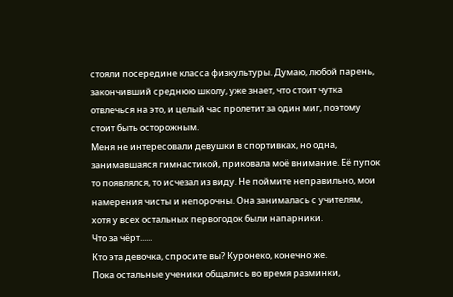стояли посередине класса физкультуры. Думаю, любой парень, закончивший среднюю школу, уже знает, что стоит чутка отвлечься на это, и целый час пролетит за один миг, поэтому стоит быть осторожным.
Меня не интересовали девушки в спортивках, но одна, занимавшаяся гимнастикой, приковала моё внимание. Её пупок то появлялся, то исчезал из виду. Не поймите неправильно, мои намерения чисты и непорочны. Она занималась с учителям, хотя у всех остальных первогодок были напарники.
Что за чёрт......
Кто эта девочка, спросите вы? Куронеко, конечно же.
Пока остальные ученики общались во время разминки,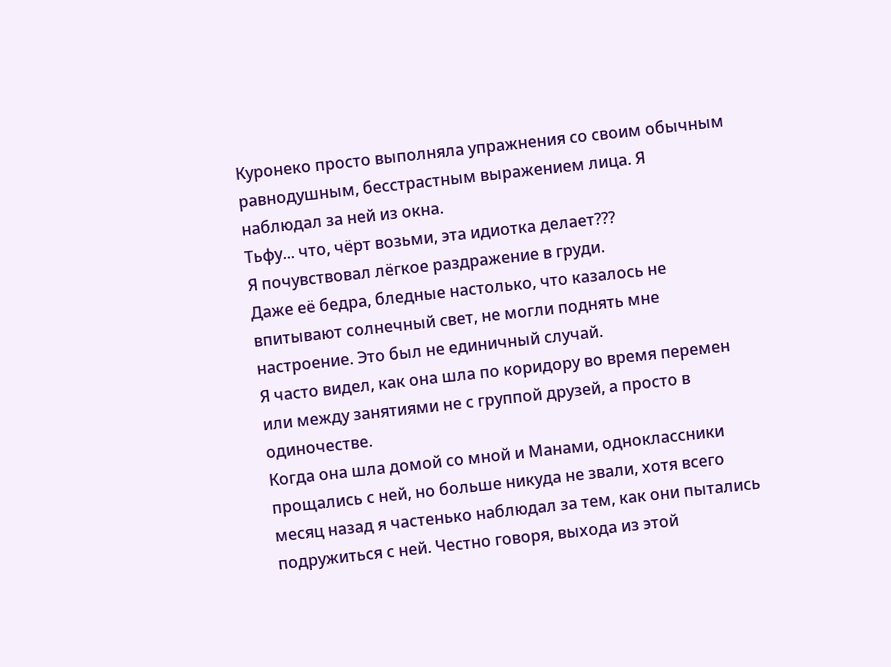Куронеко просто выполняла упражнения со своим обычным равнодушным, бесстрастным выражением лица. Я наблюдал за ней из окна.
Тьфу... что, чёрт возьми, эта идиотка делает???
Я почувствовал лёгкое раздражение в груди.
Даже её бедра, бледные настолько, что казалось не впитывают солнечный свет, не могли поднять мне настроение. Это был не единичный случай.
Я часто видел, как она шла по коридору во время перемен или между занятиями не с группой друзей, а просто в одиночестве.
Когда она шла домой со мной и Манами, одноклассники прощались с ней, но больше никуда не звали, хотя всего месяц назад я частенько наблюдал за тем, как они пытались подружиться с ней. Честно говоря, выхода из этой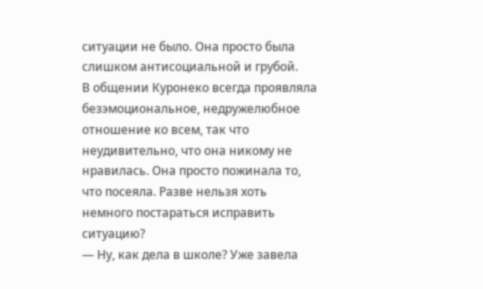ситуации не было. Она просто была слишком антисоциальной и грубой.
В общении Куронеко всегда проявляла безэмоциональное, недружелюбное отношение ко всем, так что неудивительно, что она никому не нравилась. Она просто пожинала то, что посеяла. Разве нельзя хоть немного постараться исправить ситуацию?
— Ну, как дела в школе? Уже завела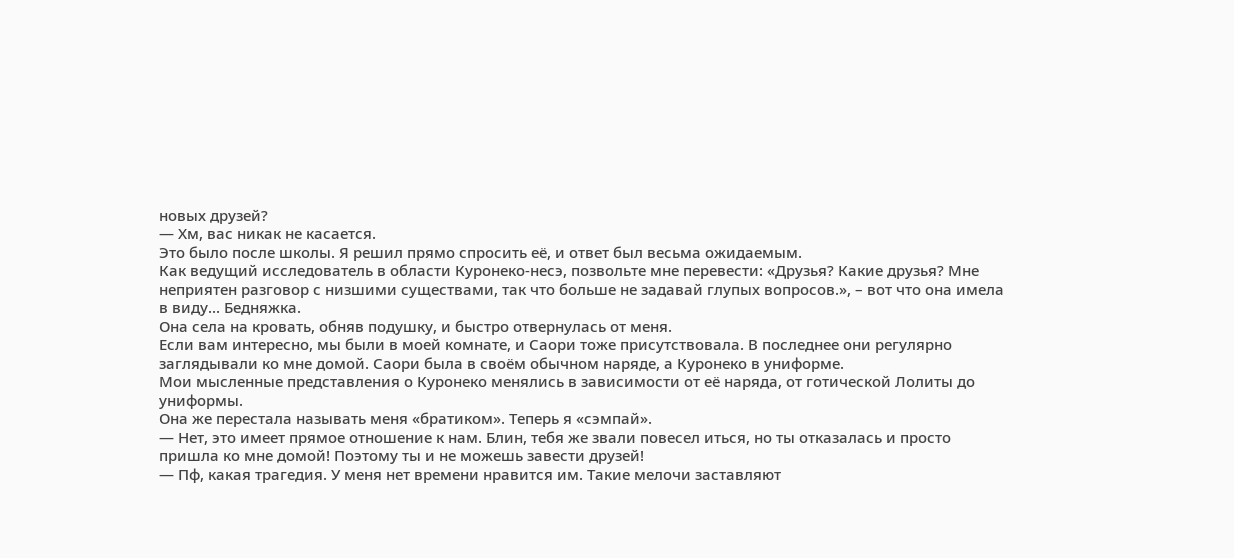новых друзей?
— Хм, вас никак не касается.
Это было после школы. Я решил прямо спросить её, и ответ был весьма ожидаемым.
Как ведущий исследователь в области Куронеко-несэ, позвольте мне перевести: «Друзья? Какие друзья? Мне неприятен разговор с низшими существами, так что больше не задавай глупых вопросов.», – вот что она имела в виду... Бедняжка.
Она села на кровать, обняв подушку, и быстро отвернулась от меня.
Если вам интересно, мы были в моей комнате, и Саори тоже присутствовала. В последнее они регулярно заглядывали ко мне домой. Саори была в своём обычном наряде, а Куронеко в униформе.
Мои мысленные представления о Куронеко менялись в зависимости от её наряда, от готической Лолиты до униформы.
Она же перестала называть меня «братиком». Теперь я «сэмпай».
— Нет, это имеет прямое отношение к нам. Блин, тебя же звали повесел иться, но ты отказалась и просто пришла ко мне домой! Поэтому ты и не можешь завести друзей!
— Пф, какая трагедия. У меня нет времени нравится им. Такие мелочи заставляют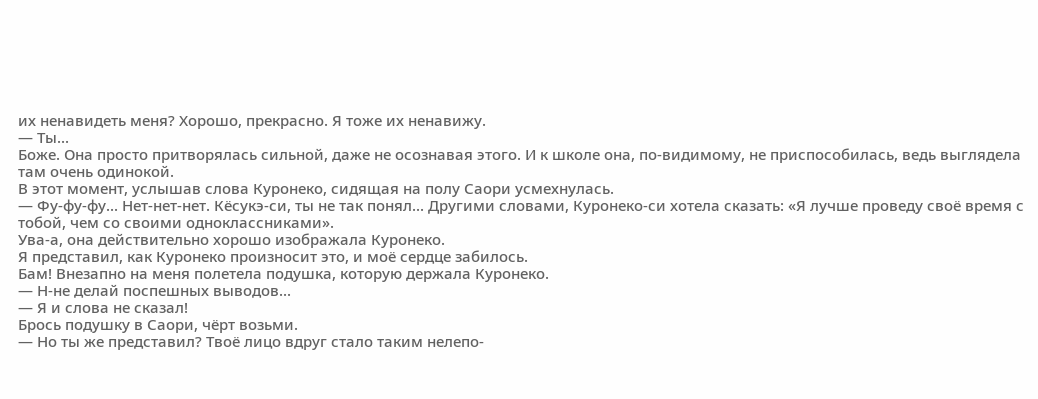их ненавидеть меня? Хорошо, прекрасно. Я тоже их ненавижу.
— Ты...
Боже. Она просто притворялась сильной, даже не осознавая этого. И к школе она, по-видимому, не приспособилась, ведь выглядела там очень одинокой.
В этот момент, услышав слова Куронеко, сидящая на полу Саори усмехнулась.
— Фу-фу-фу... Нет-нет-нет. Кёсукэ-си, ты не так понял... Другими словами, Куронеко-си хотела сказать: «Я лучше проведу своё время с тобой, чем со своими одноклассниками».
Ува-а, она действительно хорошо изображала Куронеко.
Я представил, как Куронеко произносит это, и моё сердце забилось.
Бам! Внезапно на меня полетела подушка, которую держала Куронеко.
— Н-не делай поспешных выводов...
— Я и слова не сказал!
Брось подушку в Саори, чёрт возьми.
— Но ты же представил? Твоё лицо вдруг стало таким нелепо-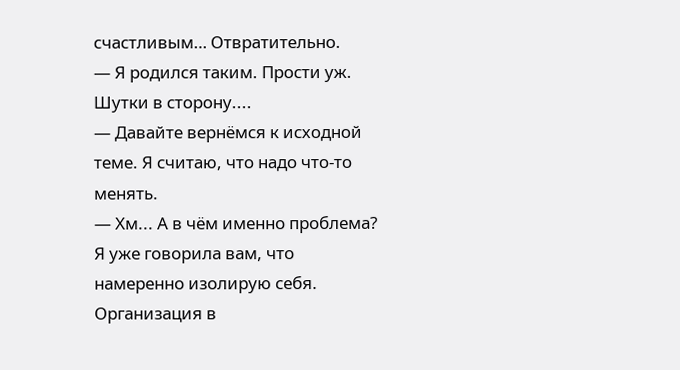счастливым… Отвратительно.
— Я родился таким. Прости уж.
Шутки в сторону....
— Давайте вернёмся к исходной теме. Я считаю, что надо что-то менять.
— Хм... А в чём именно проблема? Я уже говорила вам, что намеренно изолирую себя. Организация в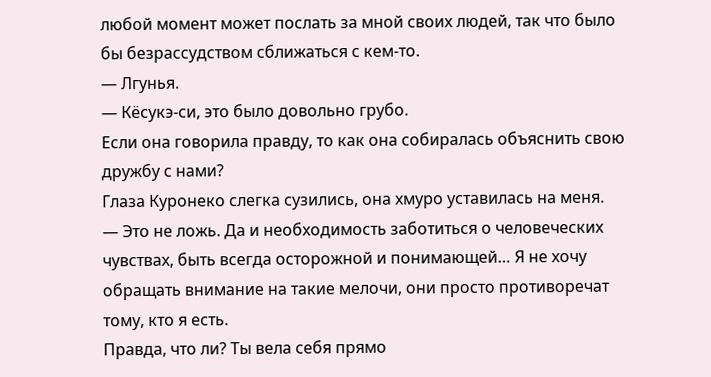любой момент может послать за мной своих людей, так что было бы безрассудством сближаться с кем-то.
— Лгунья.
— Кёсукэ-си, это было довольно грубо.
Если она говорила правду, то как она собиралась объяснить свою дружбу с нами?
Глаза Куронеко слегка сузились, она хмуро уставилась на меня.
— Это не ложь. Да и необходимость заботиться о человеческих чувствах, быть всегда осторожной и понимающей… Я не хочу обращать внимание на такие мелочи, они просто противоречат тому, кто я есть.
Правда, что ли? Ты вела себя прямо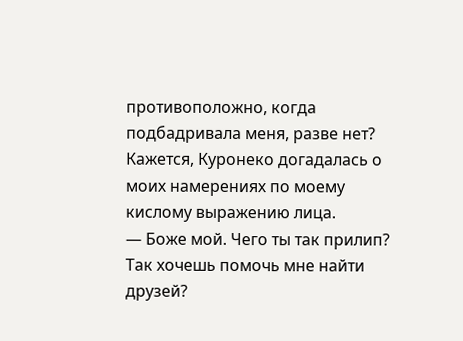противоположно, когда подбадривала меня, разве нет?
Кажется, Куронеко догадалась о моих намерениях по моему кислому выражению лица.
— Боже мой. Чего ты так прилип? Так хочешь помочь мне найти друзей?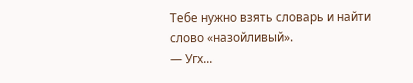Тебе нужно взять словарь и найти слово «назойливый».
— Угх...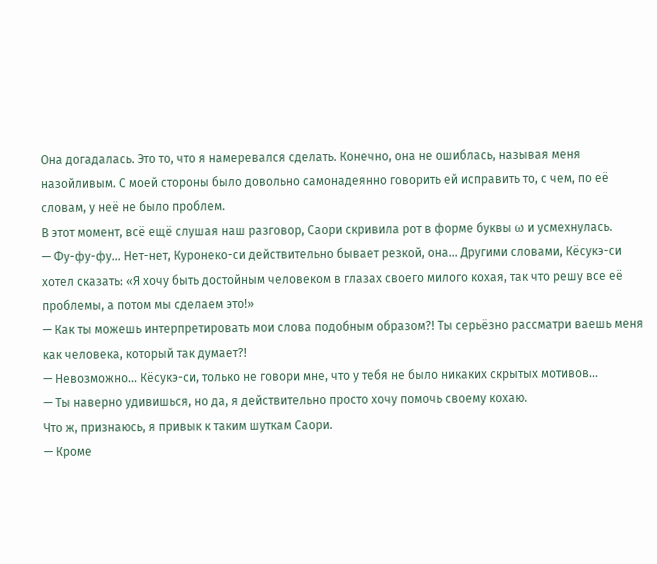Она догадалась. Это то, что я намеревался сделать. Конечно, она не ошиблась, называя меня назойливым. С моей стороны было довольно самонадеянно говорить ей исправить то, с чем, по её словам, у неё не было проблем.
В этот момент, всё ещё слушая наш разговор, Саори скривила рот в форме буквы ω и усмехнулась.
— Фу-фу-фу… Нет-нет, Куронеко-си действительно бывает резкой, она… Другими словами, Кёсукэ-си хотел сказать: «Я хочу быть достойным человеком в глазах своего милого кохая, так что решу все её проблемы, а потом мы сделаем это!»
— Как ты можешь интерпретировать мои слова подобным образом?! Ты серьёзно рассматри ваешь меня как человека, который так думает?!
— Невозможно... Кёсукэ-си, только не говори мне, что у тебя не было никаких скрытых мотивов...
— Ты наверно удивишься, но да, я действительно просто хочу помочь своему кохаю.
Что ж, признаюсь, я привык к таким шуткам Саори.
— Кроме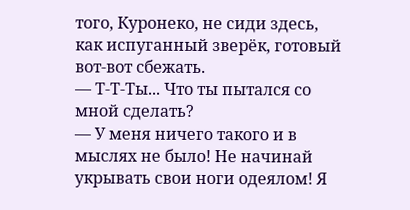того, Куронеко, не сиди здесь, как испуганный зверёк, готовый вот-вот сбежать.
— Т-Т-Ты... Что ты пытался со мной сделать?
— У меня ничего такого и в мыслях не было! Не начинай укрывать свои ноги одеялом! Я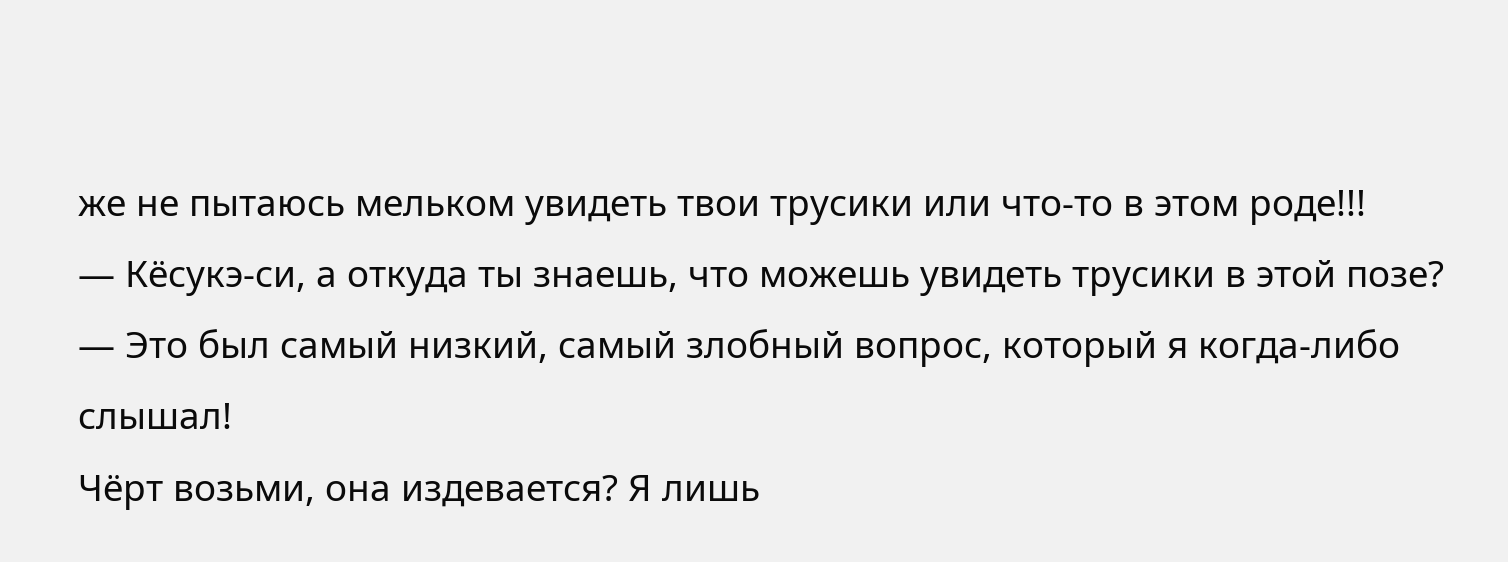же не пытаюсь мельком увидеть твои трусики или что-то в этом роде!!!
— Кёсукэ-си, а откуда ты знаешь, что можешь увидеть трусики в этой позе?
— Это был самый низкий, самый злобный вопрос, который я когда-либо слышал!
Чёрт возьми, она издевается? Я лишь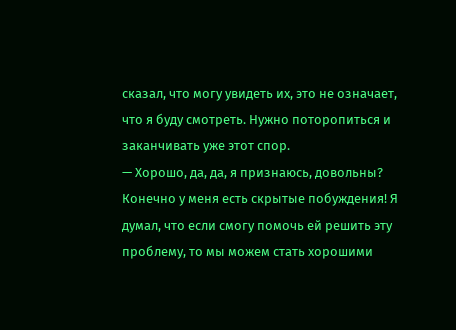сказал, что могу увидеть их, это не означает, что я буду смотреть. Нужно поторопиться и заканчивать уже этот спор.
— Хорошо, да, да, я признаюсь, довольны? Конечно у меня есть скрытые побуждения! Я думал, что если смогу помочь ей решить эту проблему, то мы можем стать хорошими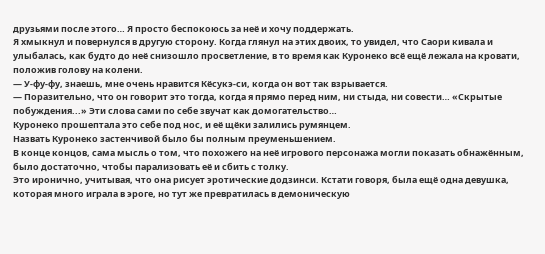друзьями после этого… Я просто беспокоюсь за неё и хочу поддержать.
Я хмыкнул и повернулся в другую сторону. Когда глянул на этих двоих, то увидел, что Саори кивала и улыбалась, как будто до неё снизошло просветление, в то время как Куронеко всё ещё лежала на кровати, положив голову на колени.
— У-фу-фу, знаешь, мне очень нравится Кёсукэ-си, когда он вот так взрывается.
— Поразительно, что он говорит это тогда, когда я прямо перед ним, ни стыда, ни совести… «Скрытые побуждения...» Эти слова сами по себе звучат как домогательство…
Куронеко прошептала это себе под нос, и её щёки залились румянцем.
Назвать Куронеко застенчивой было бы полным преуменьшением.
В конце концов, сама мысль о том, что похожего на неё игрового персонажа могли показать обнажённым, было достаточно, чтобы парализовать её и сбить с толку.
Это иронично, учитывая, что она рисует эротические додзинси. Кстати говоря, была ещё одна девушка, которая много играла в эроге, но тут же превратилась в демоническую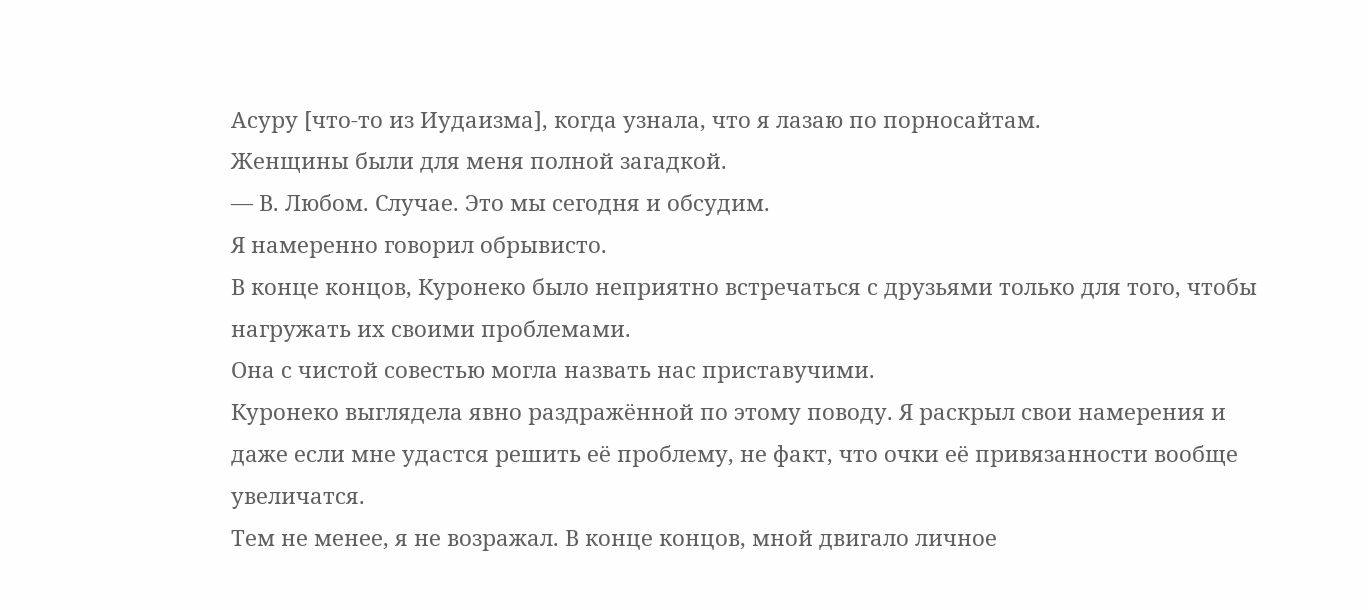Асуру [что-то из Иудаизма], когда узнала, что я лазаю по порносайтам.
Женщины были для меня полной загадкой.
— В. Любом. Случае. Это мы сегодня и обсудим.
Я намеренно говорил обрывисто.
В конце концов, Куронеко было неприятно встречаться с друзьями только для того, чтобы нагружать их своими проблемами.
Она с чистой совестью могла назвать нас приставучими.
Куронеко выглядела явно раздражённой по этому поводу. Я раскрыл свои намерения и даже если мне удастся решить её проблему, не факт, что очки её привязанности вообще увеличатся.
Тем не менее, я не возражал. В конце концов, мной двигало личное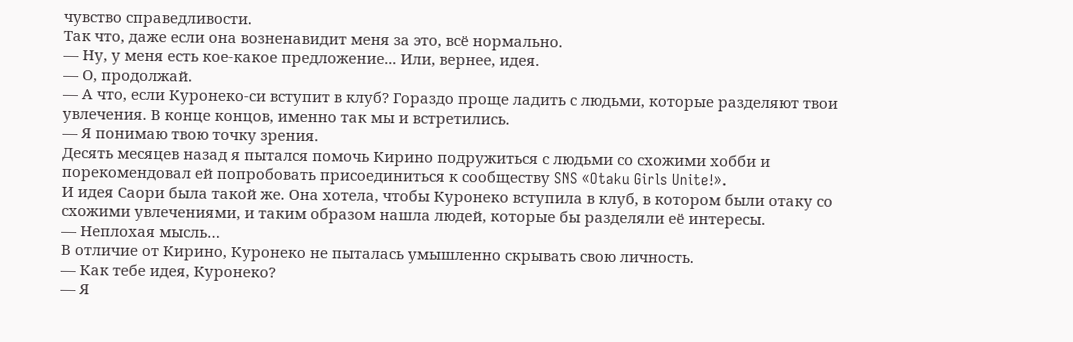чувство справедливости.
Так что, даже если она возненавидит меня за это, всё нормально.
— Ну, у меня есть кое-какое предложение... Или, вернее, идея.
— О, продолжай.
— А что, если Куронеко-си вступит в клуб? Гораздо проще ладить с людьми, которые разделяют твои увлечения. В конце концов, именно так мы и встретились.
— Я понимаю твою точку зрения.
Десять месяцев назад я пытался помочь Кирино подружиться с людьми со схожими хобби и порекомендовал ей попробовать присоединиться к сообществу SNS «Otaku Girls Unite!».
И идея Саори была такой же. Она хотела, чтобы Куронеко вступила в клуб, в котором были отаку со схожими увлечениями, и таким образом нашла людей, которые бы разделяли её интересы.
— Неплохая мысль…
В отличие от Кирино, Куронеко не пыталась умышленно скрывать свою личность.
— Как тебе идея, Куронеко?
— Я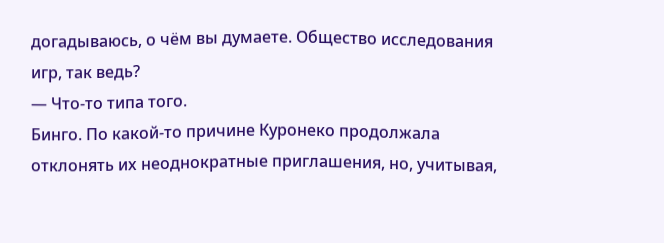догадываюсь, о чём вы думаете. Общество исследования игр, так ведь?
— Что-то типа того.
Бинго. По какой-то причине Куронеко продолжала отклонять их неоднократные приглашения, но, учитывая,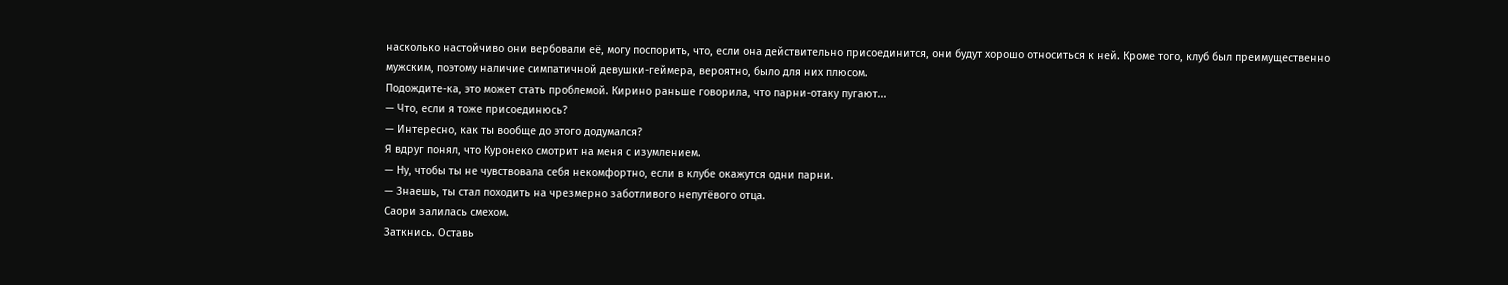насколько настойчиво они вербовали её, могу поспорить, что, если она действительно присоединится, они будут хорошо относиться к ней. Кроме того, клуб был преимущественно мужским, поэтому наличие симпатичной девушки-геймера, вероятно, было для них плюсом.
Подождите-ка, это может стать проблемой. Кирино раньше говорила, что парни-отаку пугают...
— Что, если я тоже присоединюсь?
— Интересно, как ты вообще до этого додумался?
Я вдруг понял, что Куронеко смотрит на меня с изумлением.
— Ну, чтобы ты не чувствовала себя некомфортно, если в клубе окажутся одни парни.
— Знаешь, ты стал походить на чрезмерно заботливого непутёвого отца.
Саори залилась смехом.
Заткнись. Оставь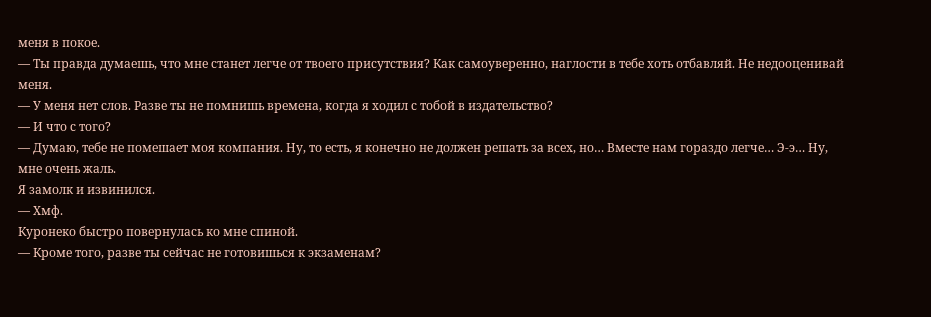меня в покое.
— Ты правда думаешь, что мне станет легче от твоего присутствия? Как самоуверенно, наглости в тебе хоть отбавляй. Не недооценивай меня.
— У меня нет слов. Разве ты не помнишь времена, когда я ходил с тобой в издательство?
— И что с того?
— Думаю, тебе не помешает моя компания. Ну, то есть, я конечно не должен решать за всех, но… Вместе нам гораздо легче… Э-э… Ну, мне очень жаль.
Я замолк и извинился.
— Хмф.
Куронеко быстро повернулась ко мне спиной.
— Кроме того, разве ты сейчас не готовишься к экзаменам?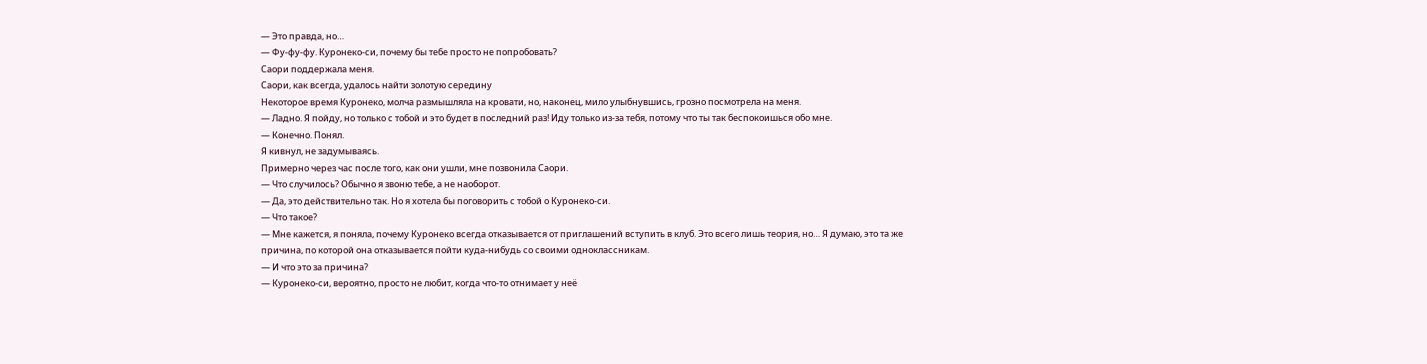— Это правда, но…
— Фу-фу-фу. Куронеко-си, почему бы тебе просто не попробовать?
Саори поддержала меня.
Саори, как всегда, удалось найти золотую середину
Некоторое время Куронеко, молча размышляла на кровати, но, наконец, мило улыбнувшись, грозно посмотрела на меня.
— Ладно. Я пойду, но только с тобой и это будет в последний раз! Иду только из-за тебя, потому что ты так беспокоишься обо мне.
— Конечно. Понял.
Я кивнул, не задумываясь.
Примерно через час после того, как они ушли, мне позвонила Саори.
— Что случилось? Обычно я звоню тебе, а не наоборот.
— Да, это действительно так. Но я хотела бы поговорить с тобой о Куронеко-си.
— Что такое?
— Мне кажется, я поняла, почему Куронеко всегда отказывается от приглашений вступить в клуб. Это всего лишь теория, но… Я думаю, это та же причина, по которой она отказывается пойти куда-нибудь со своими одноклассникам.
— И что это за причина?
— Куронеко-си, вероятно, просто не любит, когда что-то отнимает у неё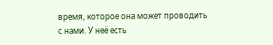время, которое она может проводить с нами. У неё есть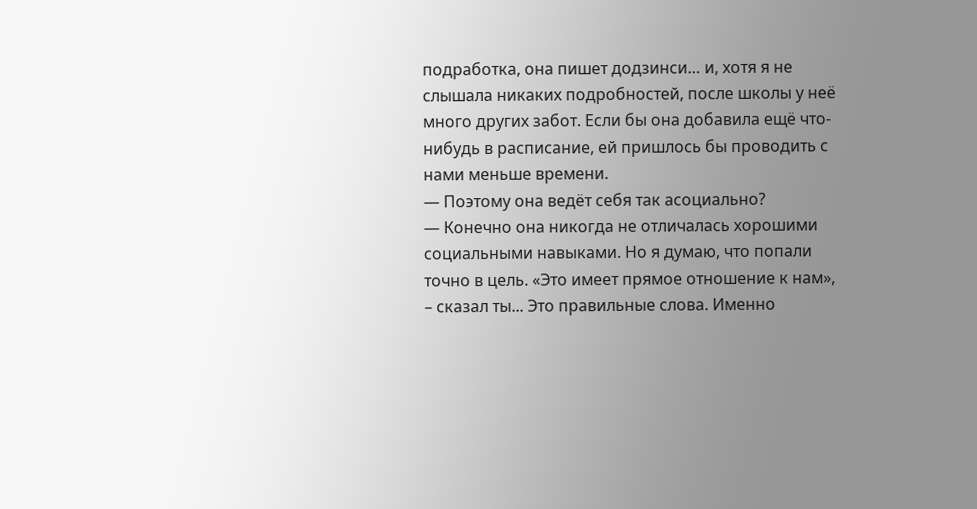подработка, она пишет додзинси… и, хотя я не слышала никаких подробностей, после школы у неё много других забот. Если бы она добавила ещё что-нибудь в расписание, ей пришлось бы проводить с нами меньше времени.
— Поэтому она ведёт себя так асоциально?
— Конечно она никогда не отличалась хорошими социальными навыками. Но я думаю, что попали точно в цель. «Это имеет прямое отношение к нам», – сказал ты... Это правильные слова. Именно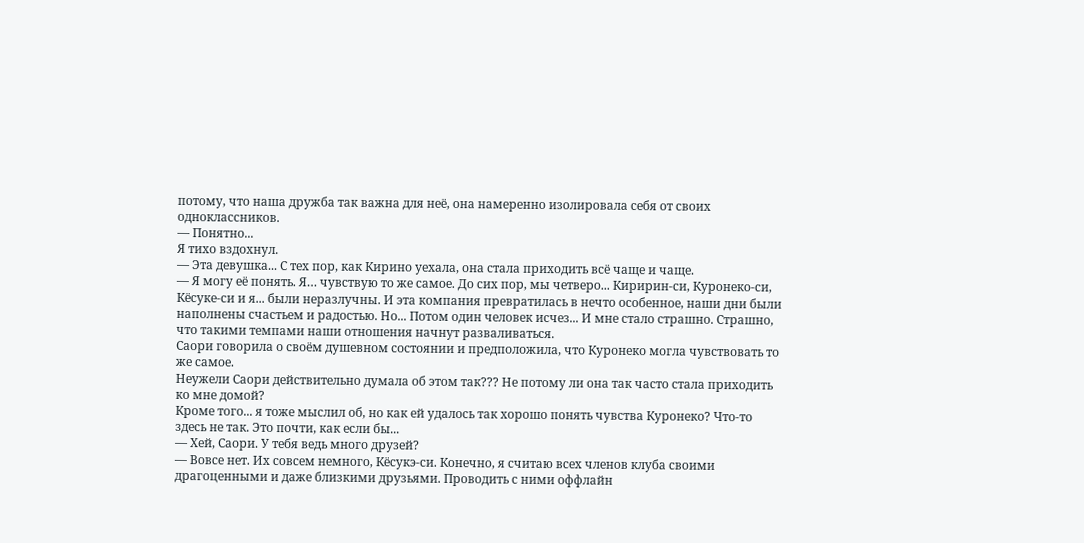потому, что наша дружба так важна для неё, она намеренно изолировала себя от своих одноклассников.
— Понятно...
Я тихо вздохнул.
— Эта девушка... С тех пор, как Кирино уехала, она стала приходить всё чаще и чаще.
— Я могу её понять. Я… чувствую то же самое. До сих пор, мы четверо... Киририн-си, Куронеко-си, Кёсуке-си и я... были неразлучны. И эта компания превратилась в нечто особенное, наши дни были наполнены счастьем и радостью. Но... Потом один человек исчез... И мне стало страшно. Страшно, что такими темпами наши отношения начнут разваливаться.
Саори говорила о своём душевном состоянии и предположила, что Куронеко могла чувствовать то же самое.
Неужели Саори действительно думала об этом так??? Не потому ли она так часто стала приходить ко мне домой?
Кроме того... я тоже мыслил об, но как ей удалось так хорошо понять чувства Куронеко? Что-то здесь не так. Это почти, как если бы...
— Хей, Саори. У тебя ведь много друзей?
— Вовсе нет. Их совсем немного, Кёсукэ-си. Конечно, я считаю всех членов клуба своими драгоценными и даже близкими друзьями. Проводить с ними оффлайн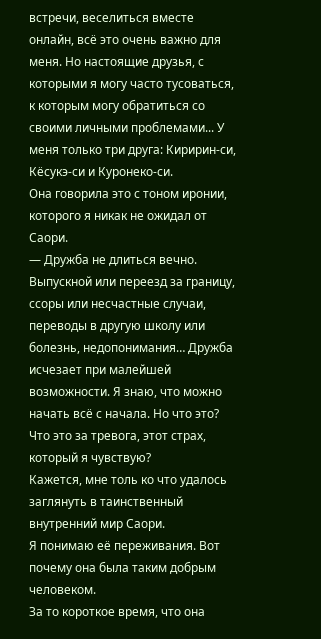встречи, веселиться вместе онлайн, всё это очень важно для меня. Но настоящие друзья, с которыми я могу часто тусоваться, к которым могу обратиться со своими личными проблемами... У меня только три друга: Киририн-си, Кёсукэ-си и Куронеко-си.
Она говорила это с тоном иронии, которого я никак не ожидал от Саори.
— Дружба не длиться вечно. Выпускной или переезд за границу, ссоры или несчастные случаи, переводы в другую школу или болезнь, недопонимания… Дружба исчезает при малейшей возможности. Я знаю, что можно начать всё с начала. Но что это? Что это за тревога, этот страх, который я чувствую?
Кажется, мне толь ко что удалось заглянуть в таинственный внутренний мир Саори.
Я понимаю её переживания. Вот почему она была таким добрым человеком.
За то короткое время, что она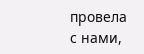провела с нами,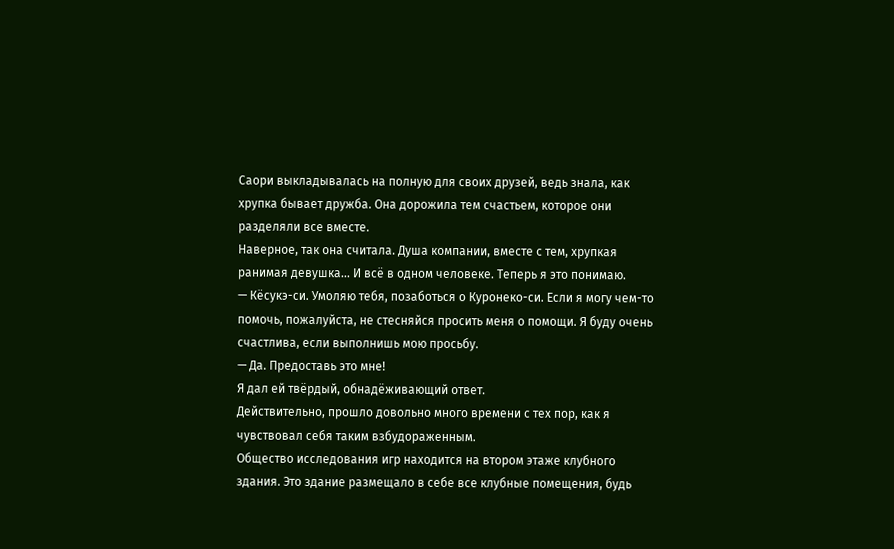Саори выкладывалась на полную для своих друзей, ведь знала, как хрупка бывает дружба. Она дорожила тем счастьем, которое они разделяли все вместе.
Наверное, так она считала. Душа компании, вместе с тем, хрупкая ранимая девушка... И всё в одном человеке. Теперь я это понимаю.
— Кёсукэ-си. Умоляю тебя, позаботься о Куронеко-си. Если я могу чем-то помочь, пожалуйста, не стесняйся просить меня о помощи. Я буду очень счастлива, если выполнишь мою просьбу.
— Да. Предоставь это мне!
Я дал ей твёрдый, обнадёживающий ответ.
Действительно, прошло довольно много времени с тех пор, как я чувствовал себя таким взбудораженным.
Общество исследования игр находится на втором этаже клубного здания. Это здание размещало в себе все клубные помещения, будь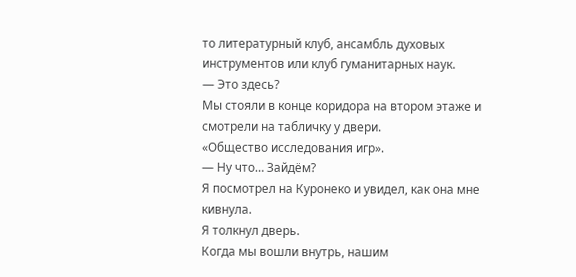то литературный клуб, ансамбль духовых инструментов или клуб гуманитарных наук.
— Это здесь?
Мы стояли в конце коридора на втором этаже и смотрели на табличку у двери.
«Общество исследования игр».
— Ну что… Зайдём?
Я посмотрел на Куронеко и увидел, как она мне кивнула.
Я толкнул дверь.
Когда мы вошли внутрь, нашим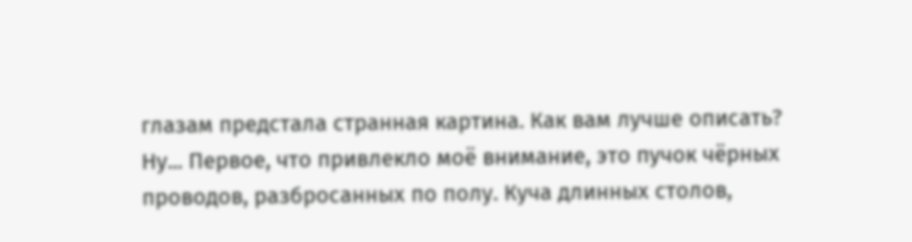глазам предстала странная картина. Как вам лучше описать?
Ну... Первое, что привлекло моё внимание, это пучок чёрных проводов, разбросанных по полу. Куча длинных столов,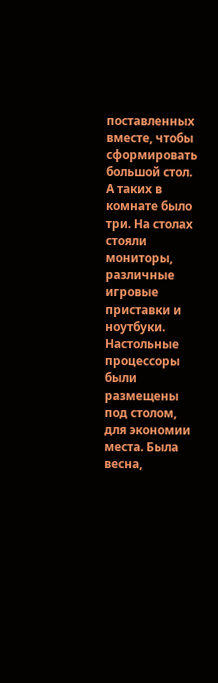поставленных вместе, чтобы сформировать большой стол. А таких в комнате было три. На столах стояли мониторы, различные игровые приставки и ноутбуки.
Настольные процессоры были размещены под столом, для экономии места. Была весна,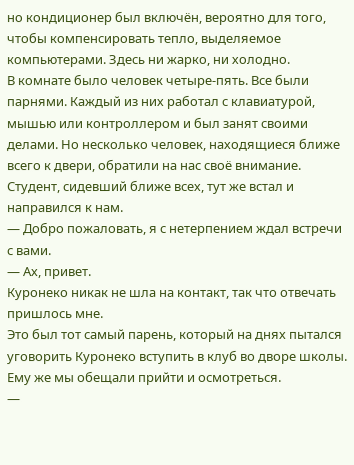но кондиционер был включён, вероятно для того, чтобы компенсировать тепло, выделяемое компьютерами. Здесь ни жарко, ни холодно.
В комнате было человек четыре-пять. Все были парнями. Каждый из них работал с клавиатурой, мышью или контроллером и был занят своими делами. Но несколько человек, находящиеся ближе всего к двери, обратили на нас своё внимание.
Студент, сидевший ближе всех, тут же встал и направился к нам.
— Добро пожаловать, я с нетерпением ждал встречи с вами.
— Ах, привет.
Куронеко никак не шла на контакт, так что отвечать пришлось мне.
Это был тот самый парень, который на днях пытался уговорить Куронеко вступить в клуб во дворе школы. Ему же мы обещали прийти и осмотреться.
—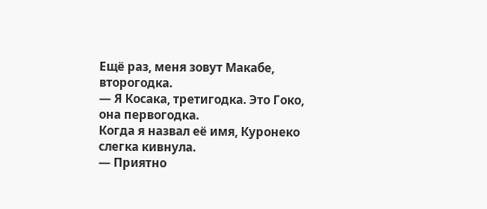Ещё раз, меня зовут Макабе, второгодка.
— Я Косака, третигодка. Это Гоко, она первогодка.
Когда я назвал её имя, Куронеко слегка кивнула.
— Приятно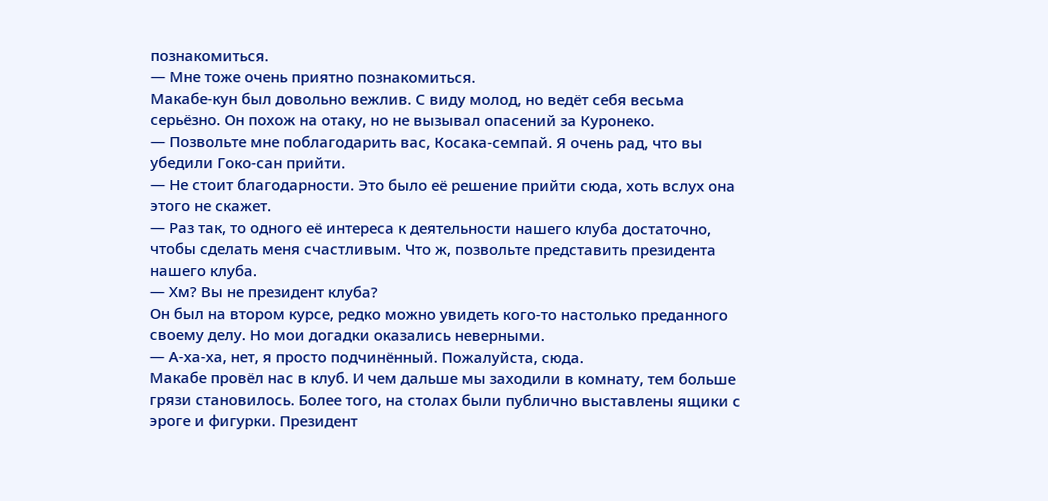познакомиться.
— Мне тоже очень приятно познакомиться.
Макабе-кун был довольно вежлив. С виду молод, но ведёт себя весьма серьёзно. Он похож на отаку, но не вызывал опасений за Куронеко.
— Позвольте мне поблагодарить вас, Косака-семпай. Я очень рад, что вы убедили Гоко-сан прийти.
— Не стоит благодарности. Это было её решение прийти сюда, хоть вслух она этого не скажет.
— Раз так, то одного её интереса к деятельности нашего клуба достаточно, чтобы сделать меня счастливым. Что ж, позвольте представить президента нашего клуба.
— Хм? Вы не президент клуба?
Он был на втором курсе, редко можно увидеть кого-то настолько преданного своему делу. Но мои догадки оказались неверными.
— А-ха-ха, нет, я просто подчинённый. Пожалуйста, сюда.
Макабе провёл нас в клуб. И чем дальше мы заходили в комнату, тем больше грязи становилось. Более того, на столах были публично выставлены ящики с эроге и фигурки. Президент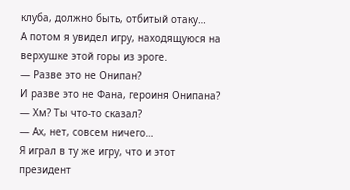клуба, должно быть, отбитый отаку…
А потом я увидел игру, находящуюся на верхушке этой горы из эроге.
— Разве это не Онипан?
И разве это не Фана, героиня Онипана?
— Хм? Ты что-то сказал?
— Ах, нет, совсем ничего…
Я играл в ту же игру, что и этот президент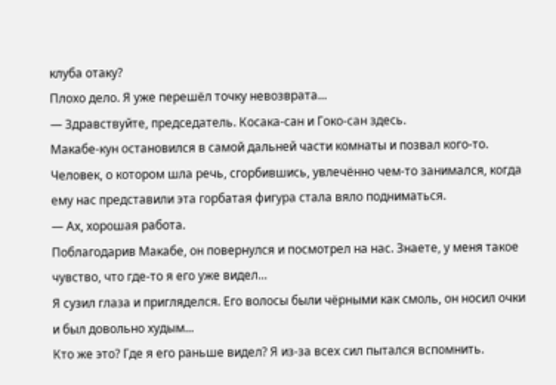клуба отаку?
Плохо дело. Я уже перешёл точку невозврата...
— Здравствуйте, председатель. Косака-сан и Гоко-сан здесь.
Макабе-кун остановился в самой дальней части комнаты и позвал кого-то.
Человек, о котором шла речь, сгорбившись, увлечённо чем-то занимался, когда ему нас представили эта горбатая фигура стала вяло подниматься.
— Ах, хорошая работа.
Поблагодарив Макабе, он повернулся и посмотрел на нас. Знаете, у меня такое чувство, что где-то я его уже видел...
Я сузил глаза и пригляделся. Его волосы были чёрными как смоль, он носил очки и был довольно худым...
Кто же это? Где я его раньше видел? Я из-за всех сил пытался вспомнить.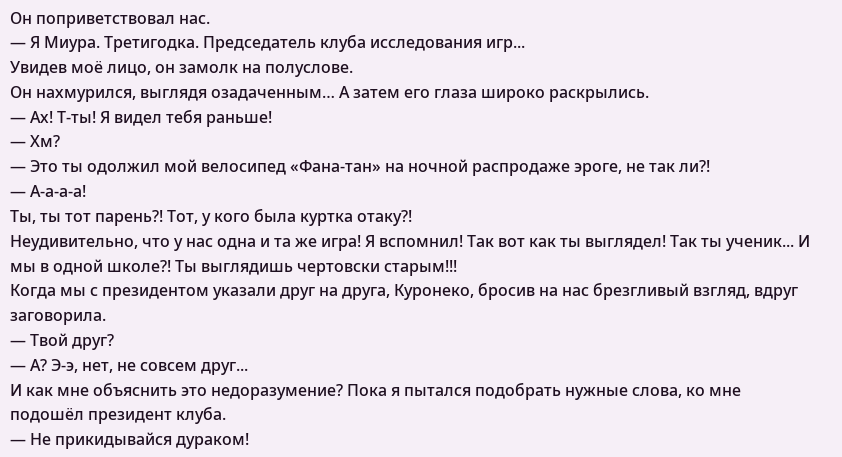Он поприветствовал нас.
— Я Миура. Третигодка. Председатель клуба исследования игр...
Увидев моё лицо, он замолк на полуслове.
Он нахмурился, выглядя озадаченным… А затем его глаза широко раскрылись.
— Ах! Т-ты! Я видел тебя раньше!
— Хм?
— Это ты одолжил мой велосипед «Фана-тан» на ночной распродаже эроге, не так ли?!
— А-а-а-а!
Ты, ты тот парень?! Тот, у кого была куртка отаку?!
Неудивительно, что у нас одна и та же игра! Я вспомнил! Так вот как ты выглядел! Так ты ученик... И мы в одной школе?! Ты выглядишь чертовски старым!!!
Когда мы с президентом указали друг на друга, Куронеко, бросив на нас брезгливый взгляд, вдруг заговорила.
— Твой друг?
— А? Э-э, нет, не совсем друг...
И как мне объяснить это недоразумение? Пока я пытался подобрать нужные слова, ко мне подошёл президент клуба.
— Не прикидывайся дураком!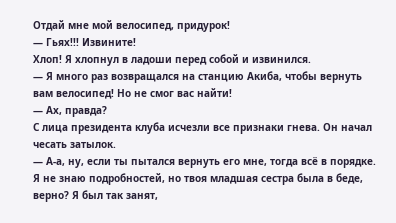Отдай мне мой велосипед, придурок!
— Гьях!!! Извините!
Хлоп! Я хлопнул в ладоши перед собой и извинился.
— Я много раз возвращался на станцию Акиба, чтобы вернуть вам велосипед! Но не смог вас найти!
— Ах, правда?
С лица президента клуба исчезли все признаки гнева. Он начал чесать затылок.
— А-а, ну, если ты пытался вернуть его мне, тогда всё в порядке. Я не знаю подробностей, но твоя младшая сестра была в беде, верно? Я был так занят,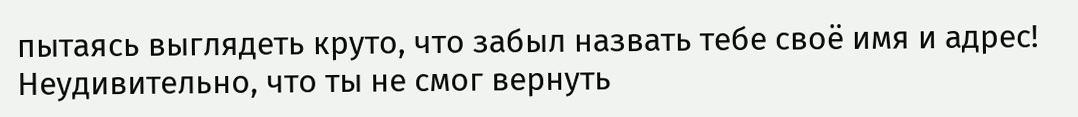пытаясь выглядеть круто, что забыл назвать тебе своё имя и адрес! Неудивительно, что ты не смог вернуть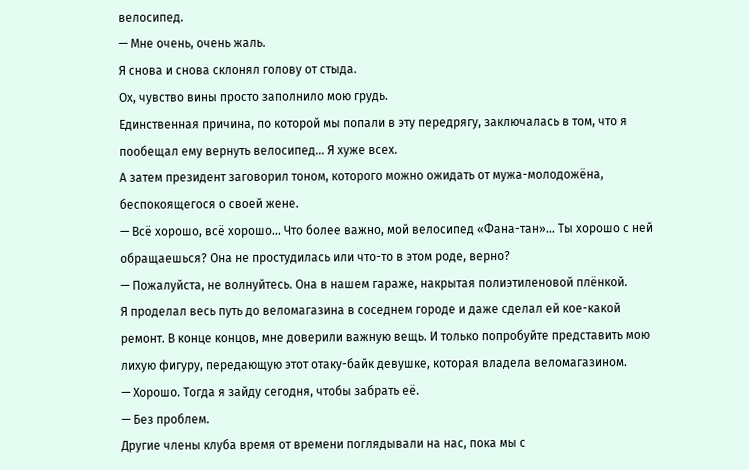велосипед.
— Мне очень, очень жаль.
Я снова и снова склонял голову от стыда.
Ох, чувство вины просто заполнило мою грудь.
Единственная причина, по которой мы попали в эту передрягу, заключалась в том, что я пообещал ему вернуть велосипед... Я хуже всех.
А затем президент заговорил тоном, которого можно ожидать от мужа-молодожёна, беспокоящегося о своей жене.
— Всё хорошо, всё хорошо… Что более важно, мой велосипед «Фана-тан»… Ты хорошо с ней обращаешься? Она не простудилась или что-то в этом роде, верно?
— Пожалуйста, не волнуйтесь. Она в нашем гараже, накрытая полиэтиленовой плёнкой.
Я проделал весь путь до веломагазина в соседнем городе и даже сделал ей кое-какой ремонт. В конце концов, мне доверили важную вещь. И только попробуйте представить мою лихую фигуру, передающую этот отаку-байк девушке, которая владела веломагазином.
— Хорошо. Тогда я зайду сегодня, чтобы забрать её.
— Без проблем.
Другие члены клуба время от времени поглядывали на нас, пока мы с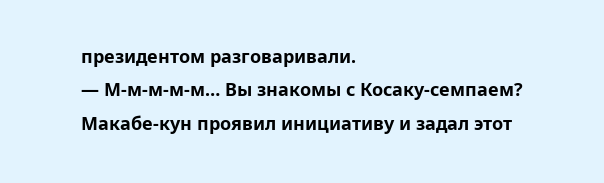президентом разговаривали.
— М-м-м-м-м… Вы знакомы с Косаку-семпаем?
Макабе-кун проявил инициативу и задал этот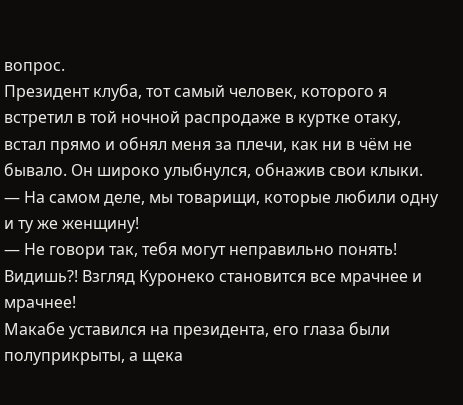вопрос.
Президент клуба, тот самый человек, которого я встретил в той ночной распродаже в куртке отаку, встал прямо и обнял меня за плечи, как ни в чём не бывало. Он широко улыбнулся, обнажив свои клыки.
— На самом деле, мы товарищи, которые любили одну и ту же женщину!
— Не говори так, тебя могут неправильно понять!
Видишь?! Взгляд Куронеко становится все мрачнее и мрачнее!
Макабе уставился на президента, его глаза были полуприкрыты, а щека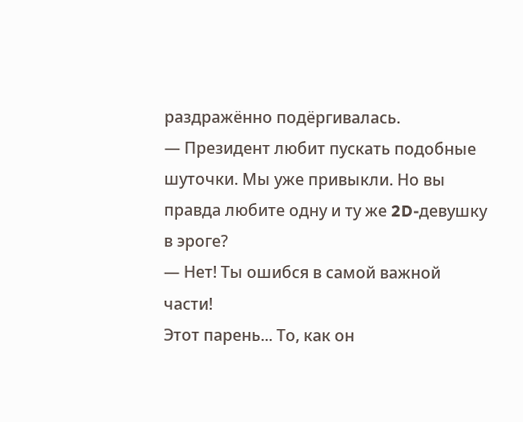раздражённо подёргивалась.
— Президент любит пускать подобные шуточки. Мы уже привыкли. Но вы правда любите одну и ту же 2D-девушку в эроге?
— Нет! Ты ошибся в самой важной части!
Этот парень... То, как он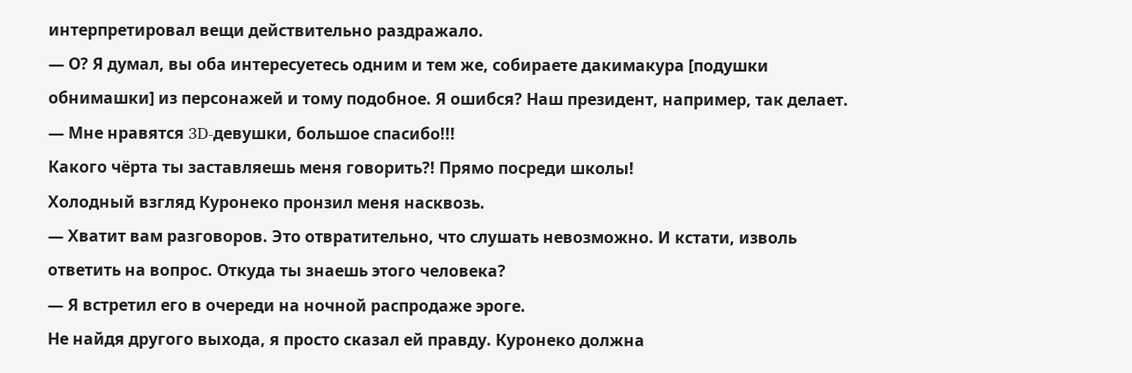интерпретировал вещи действительно раздражало.
— О? Я думал, вы оба интересуетесь одним и тем же, собираете дакимакура [подушки обнимашки] из персонажей и тому подобное. Я ошибся? Наш президент, например, так делает.
— Мне нравятся 3D-девушки, большое спасибо!!!
Какого чёрта ты заставляешь меня говорить?! Прямо посреди школы!
Холодный взгляд Куронеко пронзил меня насквозь.
— Хватит вам разговоров. Это отвратительно, что слушать невозможно. И кстати, изволь ответить на вопрос. Откуда ты знаешь этого человека?
— Я встретил его в очереди на ночной распродаже эроге.
Не найдя другого выхода, я просто сказал ей правду. Куронеко должна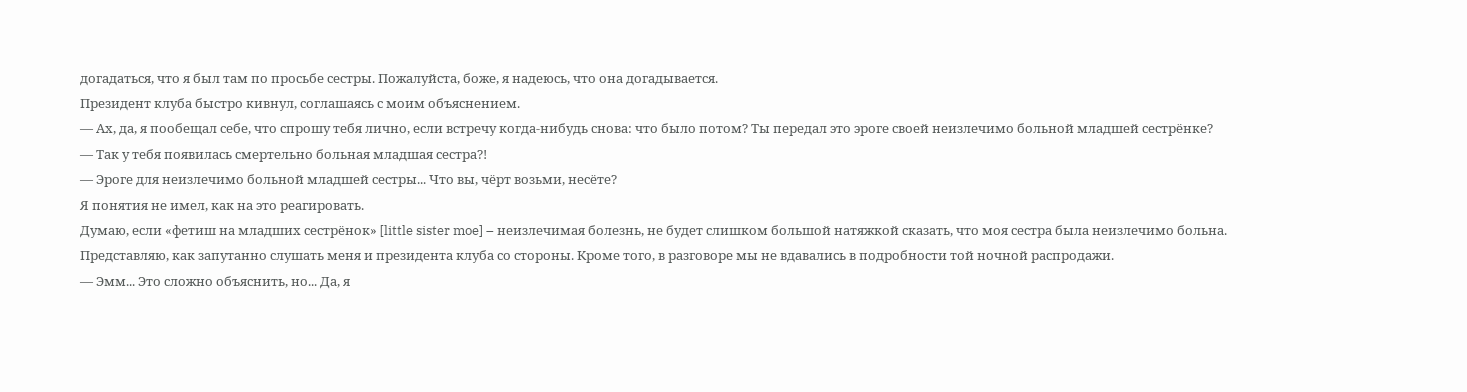догадаться, что я был там по просьбе сестры. Пожалуйста, боже, я надеюсь, что она догадывается.
Президент клуба быстро кивнул, соглашаясь с моим объяснением.
— Ах, да, я пообещал себе, что спрошу тебя лично, если встречу когда-нибудь снова: что было потом? Ты передал это эроге своей неизлечимо больной младшей сестрёнке?
— Так у тебя появилась смертельно больная младшая сестра?!
— Эроге для неизлечимо больной младшей сестры... Что вы, чёрт возьми, несёте?
Я понятия не имел, как на это реагировать.
Думаю, если «фетиш на младших сестрёнок» [little sister moe] – неизлечимая болезнь, не будет слишком большой натяжкой сказать, что моя сестра была неизлечимо больна.
Представляю, как запутанно слушать меня и президента клуба со стороны. Кроме того, в разговоре мы не вдавались в подробности той ночной распродажи.
— Эмм... Это сложно объяснить, но... Да, я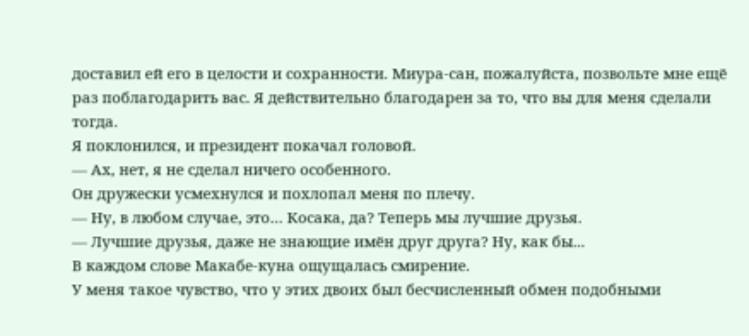доставил ей его в целости и сохранности. Миура-сан, пожалуйста, позвольте мне ещё раз поблагодарить вас. Я действительно благодарен за то, что вы для меня сделали тогда.
Я поклонился, и президент покачал головой.
— Ах, нет, я не сделал ничего особенного.
Он дружески усмехнулся и похлопал меня по плечу.
— Ну, в любом случае, это… Косака, да? Теперь мы лучшие друзья.
— Лучшие друзья, даже не знающие имён друг друга? Ну, как бы...
В каждом слове Макабе-куна ощущалась смирение.
У меня такое чувство, что у этих двоих был бесчисленный обмен подобными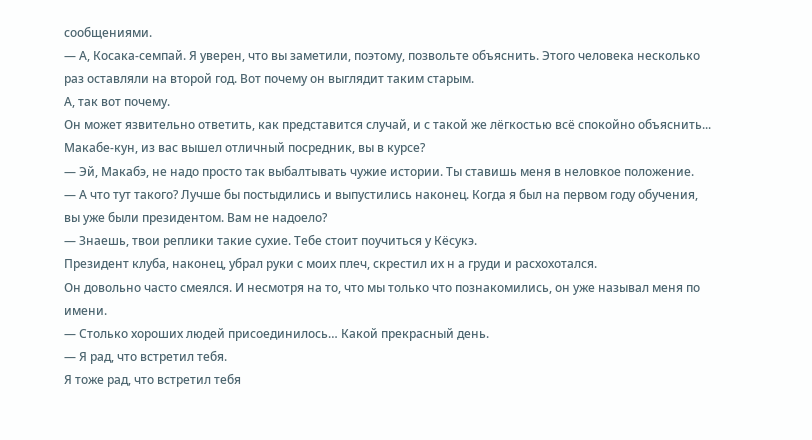сообщениями.
— А, Косака-семпай. Я уверен, что вы заметили, поэтому, позвольте объяснить. Этого человека несколько раз оставляли на второй год. Вот почему он выглядит таким старым.
А, так вот почему.
Он может язвительно ответить, как представится случай, и с такой же лёгкостью всё спокойно объяснить... Макабе-кун, из вас вышел отличный посредник, вы в курсе?
— Эй, Макабэ, не надо просто так выбалтывать чужие истории. Ты ставишь меня в неловкое положение.
— А что тут такого? Лучше бы постыдились и выпустились наконец. Когда я был на первом году обучения, вы уже были президентом. Вам не надоело?
— Знаешь, твои реплики такие сухие. Тебе стоит поучиться у Кёсукэ.
Президент клуба, наконец, убрал руки с моих плеч, скрестил их н а груди и расхохотался.
Он довольно часто смеялся. И несмотря на то, что мы только что познакомились, он уже называл меня по имени.
— Столько хороших людей присоединилось… Какой прекрасный день.
— Я рад, что встретил тебя.
Я тоже рад, что встретил тебя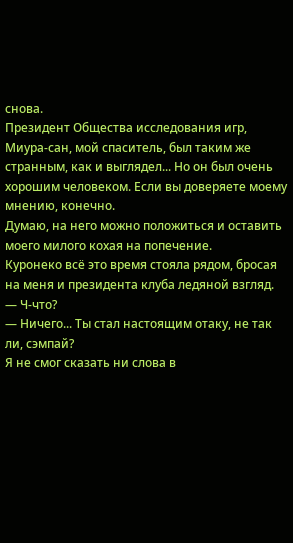снова.
Президент Общества исследования игр, Миура-сан, мой спаситель, был таким же странным, как и выглядел... Но он был очень хорошим человеком. Если вы доверяете моему мнению, конечно.
Думаю, на него можно положиться и оставить моего милого кохая на попечение.
Куронеко всё это время стояла рядом, бросая на меня и президента клуба ледяной взгляд.
— Ч-что?
— Ничего... Ты стал настоящим отаку, не так ли, сэмпай?
Я не смог сказать ни слова в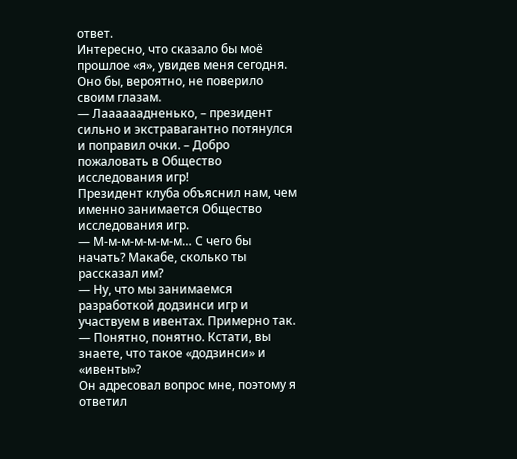ответ.
Интересно, что сказало бы моё прошлое «я», увидев меня сегодня. Оно бы, вероятно, не поверило своим глазам.
— Лаааааадненько, – президент сильно и экстравагантно потянулся и поправил очки. – Добро пожаловать в Общество исследования игр!
Президент клуба объяснил нам, чем именно занимается Общество исследования игр.
— М-м-м-м-м-м-м… С чего бы начать? Макабе, сколько ты рассказал им?
— Ну, что мы занимаемся разработкой додзинси игр и участвуем в ивентах. Примерно так.
— Понятно, понятно. Кстати, вы знаете, что такое «додзинси» и «ивенты»?
Он адресовал вопрос мне, поэтому я ответил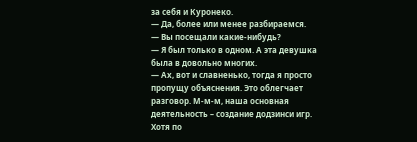за себя и Куронеко.
— Да, более или менее разбираемся.
— Вы посещали какие-нибудь?
— Я был только в одном. А эта девушка была в довольно многих.
— Ах, вот и славненько, тогда я просто пропущу объяснения. Это облегчает разговор. М-м-м, наша основная деятельность – создание додзинси игр. Хотя по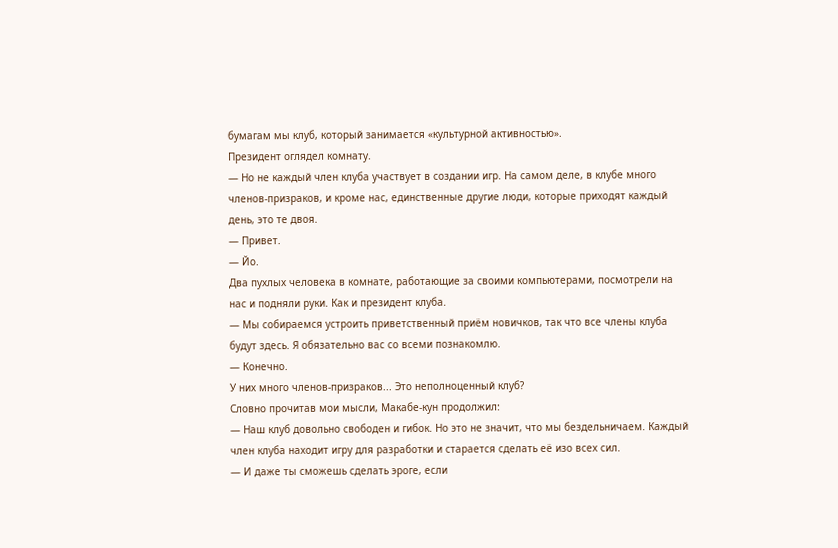бумагам мы клуб, который занимается «культурной активностью».
Президент оглядел комнату.
— Но не каждый член клуба участвует в создании игр. На самом деле, в клубе много членов-призраков, и кроме нас, единственные другие люди, которые приходят каждый день, это те двоя.
— Привет.
— Йо.
Два пухлых человека в комнате, работающие за своими компьютерами, посмотрели на нас и подняли руки. Как и президент клуба.
— Мы собираемся устроить приветственный приём новичков, так что все члены клуба будут здесь. Я обязательно вас со всеми познакомлю.
— Конечно.
У них много членов-призраков... Это неполноценный клуб?
Словно прочитав мои мысли, Макабе-кун продолжил:
— Наш клуб довольно свободен и гибок. Но это не значит, что мы бездельничаем. Каждый член клуба находит игру для разработки и старается сделать её изо всех сил.
— И даже ты сможешь сделать эроге, если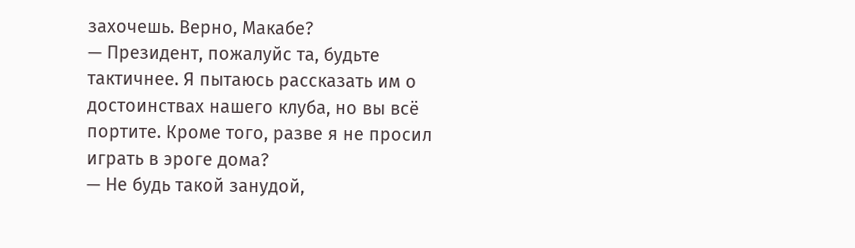захочешь. Верно, Макабе?
— Президент, пожалуйс та, будьте тактичнее. Я пытаюсь рассказать им о достоинствах нашего клуба, но вы всё портите. Кроме того, разве я не просил играть в эроге дома?
— Не будь такой занудой,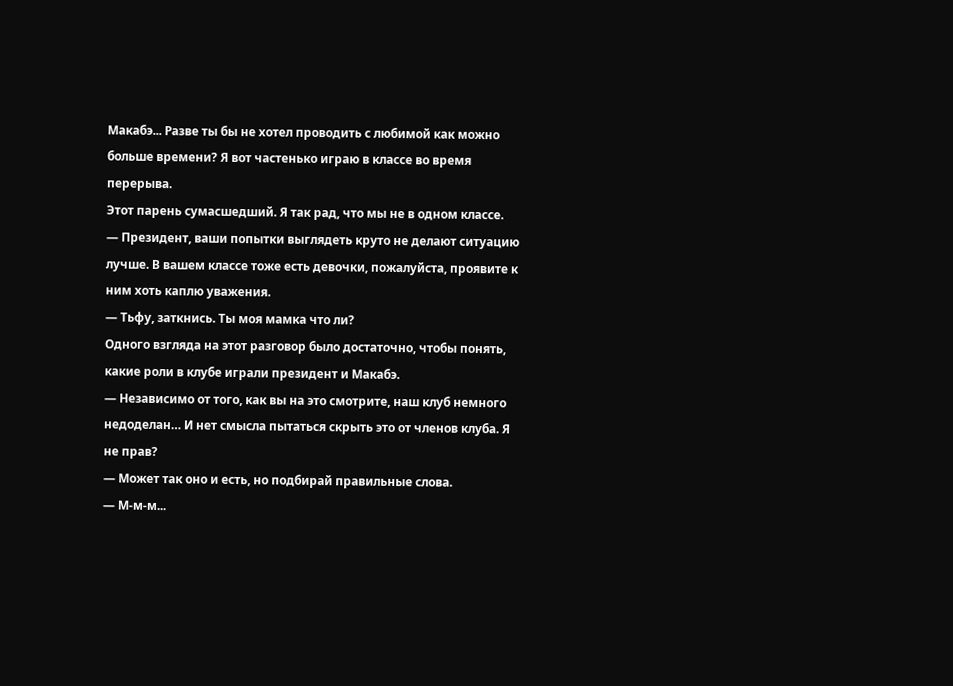Макабэ... Разве ты бы не хотел проводить с любимой как можно больше времени? Я вот частенько играю в классе во время перерыва.
Этот парень сумасшедший. Я так рад, что мы не в одном классе.
— Президент, ваши попытки выглядеть круто не делают ситуацию лучше. В вашем классе тоже есть девочки, пожалуйста, проявите к ним хоть каплю уважения.
— Тьфу, заткнись. Ты моя мамка что ли?
Одного взгляда на этот разговор было достаточно, чтобы понять, какие роли в клубе играли президент и Макабэ.
— Независимо от того, как вы на это смотрите, наш клуб немного недоделан… И нет смысла пытаться скрыть это от членов клуба. Я не прав?
— Может так оно и есть, но подбирай правильные слова.
— М-м-м...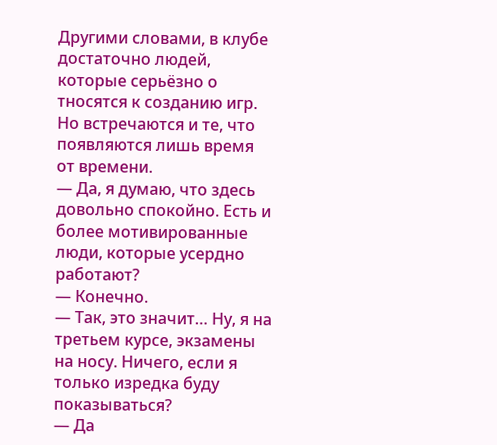Другими словами, в клубе достаточно людей, которые серьёзно о тносятся к созданию игр. Но встречаются и те, что появляются лишь время от времени.
— Да, я думаю, что здесь довольно спокойно. Есть и более мотивированные люди, которые усердно работают?
— Конечно.
— Так, это значит… Ну, я на третьем курсе, экзамены на носу. Ничего, если я только изредка буду показываться?
— Да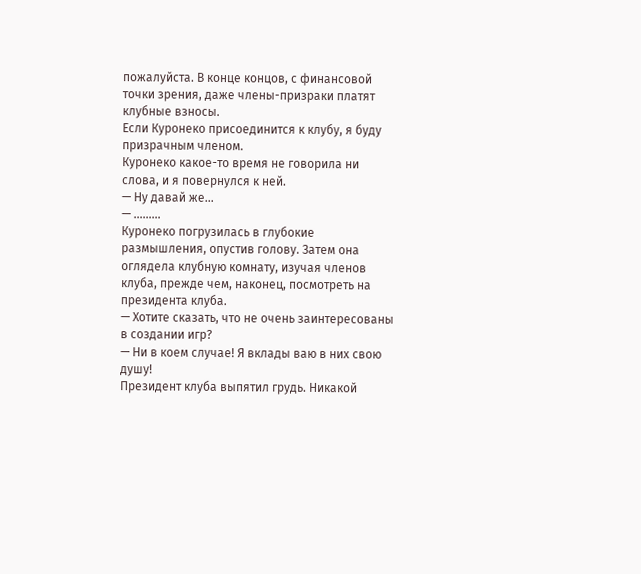пожалуйста. В конце концов, с финансовой точки зрения, даже члены-призраки платят клубные взносы.
Если Куронеко присоединится к клубу, я буду призрачным членом.
Куронеко какое-то время не говорила ни слова, и я повернулся к ней.
— Ну давай же...
— ………
Куронеко погрузилась в глубокие размышления, опустив голову. Затем она оглядела клубную комнату, изучая членов клуба, прежде чем, наконец, посмотреть на президента клуба.
— Хотите сказать, что не очень заинтересованы в создании игр?
— Ни в коем случае! Я вклады ваю в них свою душу!
Президент клуба выпятил грудь. Никакой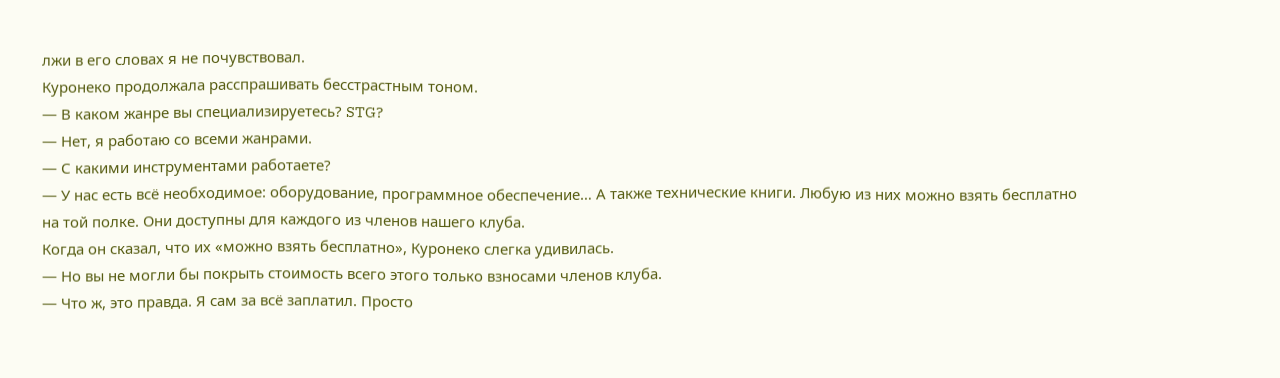лжи в его словах я не почувствовал.
Куронеко продолжала расспрашивать бесстрастным тоном.
— В каком жанре вы специализируетесь? STG?
— Нет, я работаю со всеми жанрами.
— С какими инструментами работаете?
— У нас есть всё необходимое: оборудование, программное обеспечение… А также технические книги. Любую из них можно взять бесплатно на той полке. Они доступны для каждого из членов нашего клуба.
Когда он сказал, что их «можно взять бесплатно», Куронеко слегка удивилась.
— Но вы не могли бы покрыть стоимость всего этого только взносами членов клуба.
— Что ж, это правда. Я сам за всё заплатил. Просто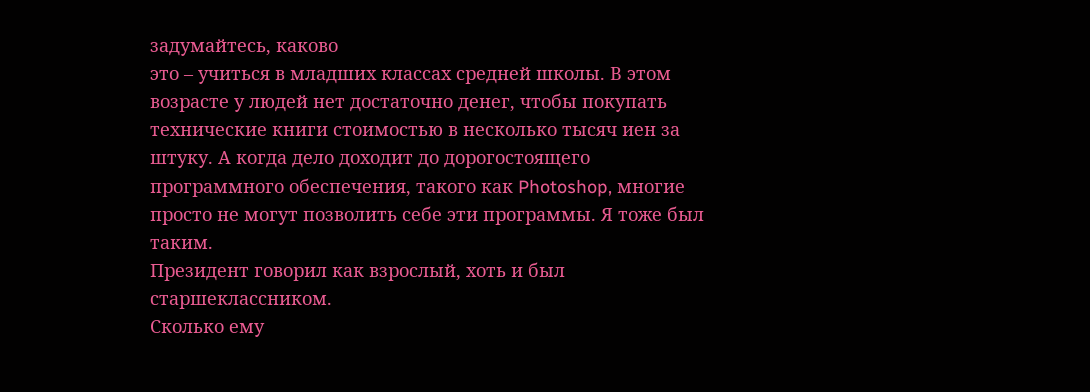задумайтесь, каково
это – учиться в младших классах средней школы. В этом возрасте у людей нет достаточно денег, чтобы покупать технические книги стоимостью в несколько тысяч иен за штуку. А когда дело доходит до дорогостоящего программного обеспечения, такого как Photoshop, многие просто не могут позволить себе эти программы. Я тоже был таким.
Президент говорил как взрослый, хоть и был старшеклассником.
Сколько ему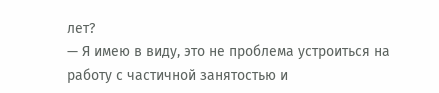лет?
— Я имею в виду, это не проблема устроиться на работу с частичной занятостью и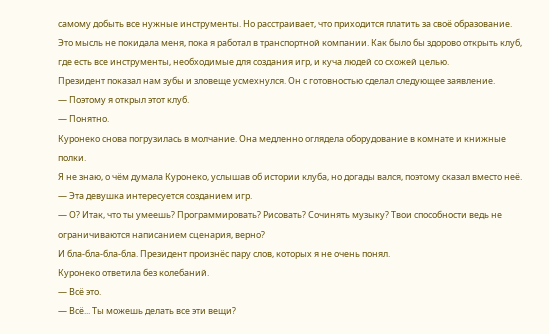самому добыть все нужные инструменты. Но расстраивает, что приходится платить за своё образование. Это мысль не покидала меня, пока я работал в транспортной компании. Как было бы здорово открыть клуб, где есть все инструменты, необходимые для создания игр, и куча людей со схожей целью.
Президент показал нам зубы и зловеще усмехнулся. Он с готовностью сделал следующее заявление.
— Поэтому я открыл этот клуб.
— Понятно.
Куронеко снова погрузилась в молчание. Она медленно оглядела оборудование в комнате и книжные полки.
Я не знаю, о чём думала Куронеко, услышав об истории клуба, но догады вался, поэтому сказал вместо неё.
— Эта девушка интересуется созданием игр.
— О? Итак, что ты умеешь? Программировать? Рисовать? Сочинять музыку? Твои способности ведь не ограничиваются написанием сценария, верно?
И бла-бла-бла-бла. Президент произнёс пару слов, которых я не очень понял.
Куронеко ответила без колебаний.
— Всё это.
— Всё... Ты можешь делать все эти вещи?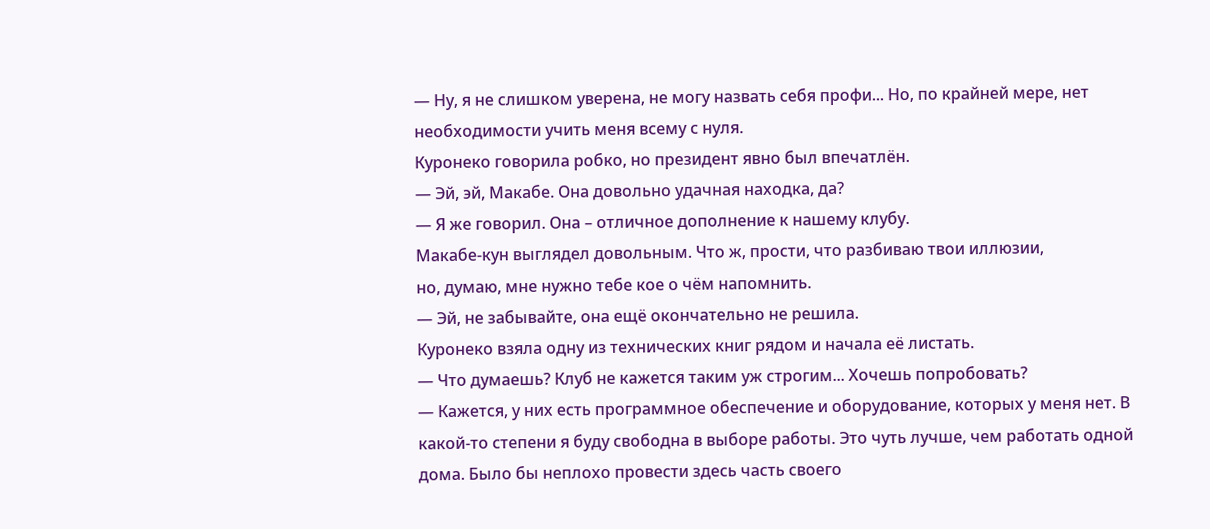— Ну, я не слишком уверена, не могу назвать себя профи... Но, по крайней мере, нет необходимости учить меня всему с нуля.
Куронеко говорила робко, но президент явно был впечатлён.
— Эй, эй, Макабе. Она довольно удачная находка, да?
— Я же говорил. Она – отличное дополнение к нашему клубу.
Макабе-кун выглядел довольным. Что ж, прости, что разбиваю твои иллюзии,
но, думаю, мне нужно тебе кое о чём напомнить.
— Эй, не забывайте, она ещё окончательно не решила.
Куронеко взяла одну из технических книг рядом и начала её листать.
— Что думаешь? Клуб не кажется таким уж строгим... Хочешь попробовать?
— Кажется, у них есть программное обеспечение и оборудование, которых у меня нет. В какой-то степени я буду свободна в выборе работы. Это чуть лучше, чем работать одной дома. Было бы неплохо провести здесь часть своего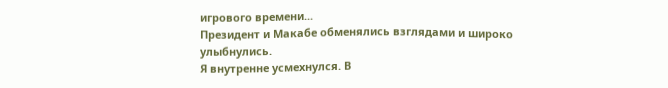игрового времени...
Президент и Макабе обменялись взглядами и широко улыбнулись.
Я внутренне усмехнулся. В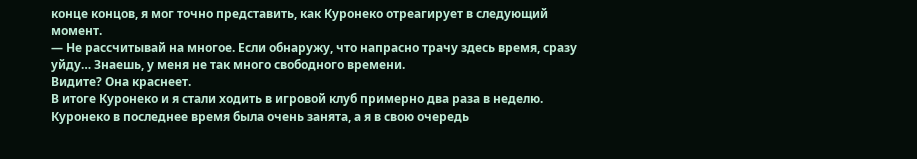конце концов, я мог точно представить, как Куронеко отреагирует в следующий момент.
— Не рассчитывай на многое. Если обнаружу, что напрасно трачу здесь время, сразу уйду… Знаешь, у меня не так много свободного времени.
Видите? Она краснеет.
В итоге Куронеко и я стали ходить в игровой клуб примерно два раза в неделю.
Куронеко в последнее время была очень занята, а я в свою очередь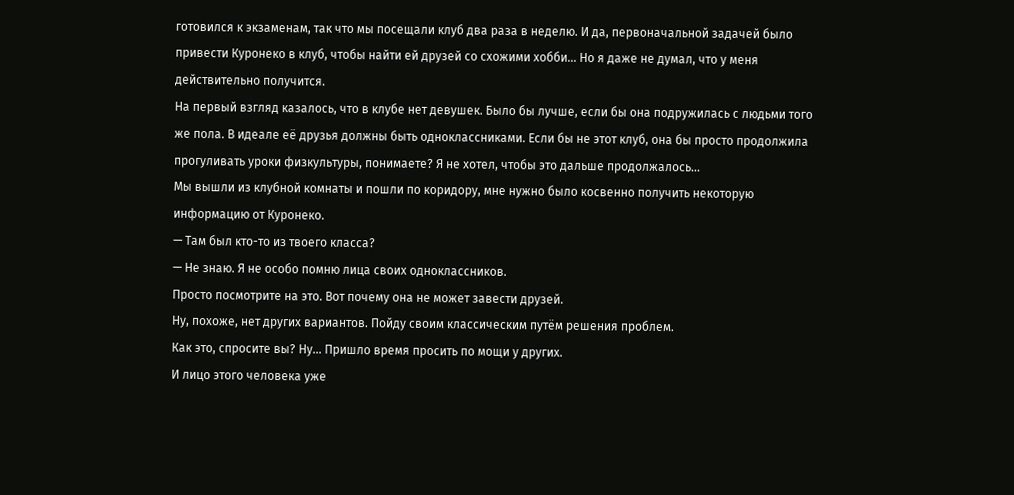готовился к экзаменам, так что мы посещали клуб два раза в неделю. И да, первоначальной задачей было привести Куронеко в клуб, чтобы найти ей друзей со схожими хобби... Но я даже не думал, что у меня действительно получится.
На первый взгляд казалось, что в клубе нет девушек. Было бы лучше, если бы она подружилась с людьми того же пола. В идеале её друзья должны быть одноклассниками. Если бы не этот клуб, она бы просто продолжила прогуливать уроки физкультуры, понимаете? Я не хотел, чтобы это дальше продолжалось...
Мы вышли из клубной комнаты и пошли по коридору, мне нужно было косвенно получить некоторую информацию от Куронеко.
— Там был кто-то из твоего класса?
— Не знаю. Я не особо помню лица своих одноклассников.
Просто посмотрите на это. Вот почему она не может завести друзей.
Ну, похоже, нет других вариантов. Пойду своим классическим путём решения проблем.
Как это, спросите вы? Ну... Пришло время просить по мощи у других.
И лицо этого человека уже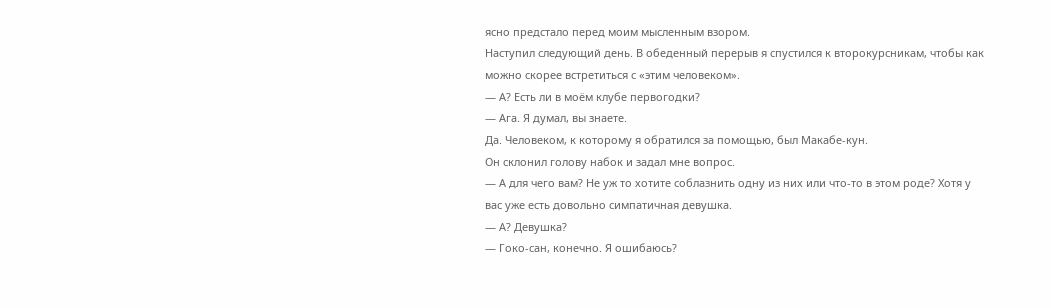ясно предстало перед моим мысленным взором.
Наступил следующий день. В обеденный перерыв я спустился к второкурсникам, чтобы как можно скорее встретиться с «этим человеком».
— А? Есть ли в моём клубе первогодки?
— Ага. Я думал, вы знаете.
Да. Человеком, к которому я обратился за помощью, был Макабе-кун.
Он склонил голову набок и задал мне вопрос.
— А для чего вам? Не уж то хотите соблазнить одну из них или что-то в этом роде? Хотя у вас уже есть довольно симпатичная девушка.
— А? Девушка?
— Гоко-сан, конечно. Я ошибаюсь?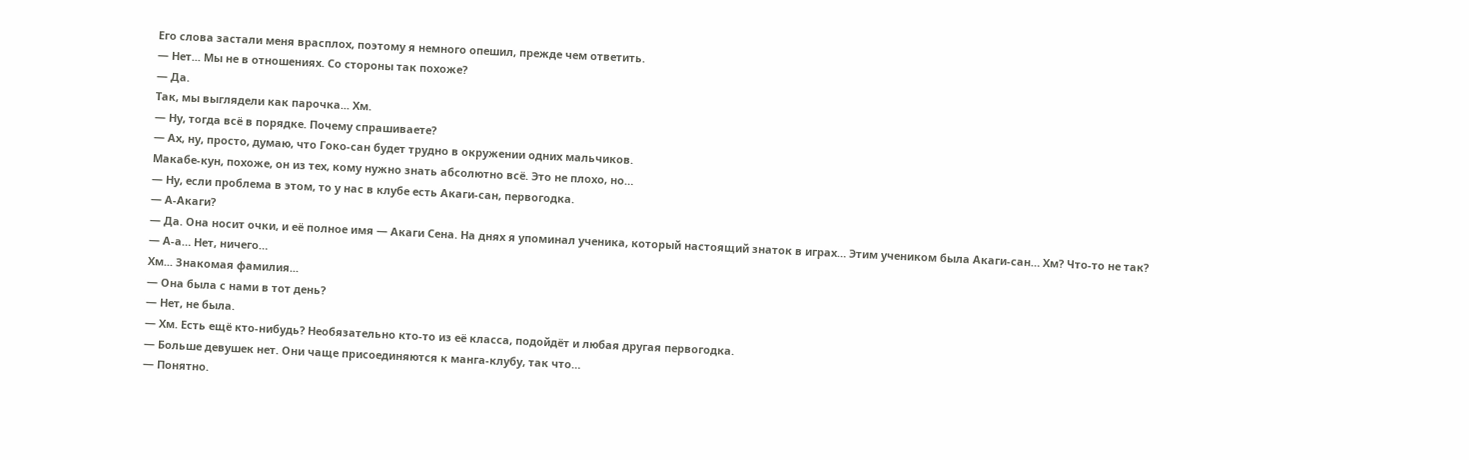Его слова застали меня врасплох, поэтому я немного опешил, прежде чем ответить.
— Нет... Мы не в отношениях. Со стороны так похоже?
— Да.
Так, мы выглядели как парочка... Хм.
— Ну, тогда всё в порядке. Почему спрашиваете?
— Ах, ну, просто, думаю, что Гоко-сан будет трудно в окружении одних мальчиков.
Макабе-кун, похоже, он из тех, кому нужно знать абсолютно всё. Это не плохо, но…
— Ну, если проблема в этом, то у нас в клубе есть Акаги-сан, первогодка.
— А-Акаги?
— Да. Она носит очки, и её полное имя — Акаги Сена. На днях я упоминал ученика, который настоящий знаток в играх… Этим учеником была Акаги-сан… Хм? Что-то не так?
— А-а… Нет, ничего…
Хм... Знакомая фамилия...
— Она была с нами в тот день?
— Нет, не была.
— Хм. Есть ещё кто-нибудь? Необязательно кто-то из её класса, подойдёт и любая другая первогодка.
— Больше девушек нет. Они чаще присоединяются к манга-клубу, так что…
— Понятно.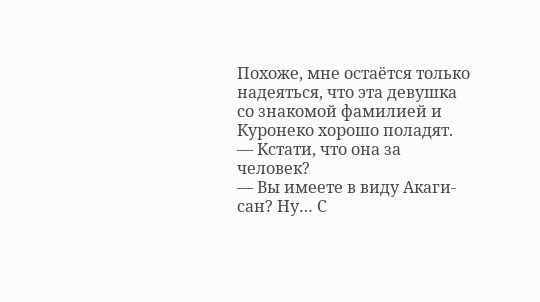Похоже, мне остаётся только надеяться, что эта девушка со знакомой фамилией и Куронеко хорошо поладят.
— Кстати, что она за человек?
— Вы имеете в виду Акаги-сан? Ну… С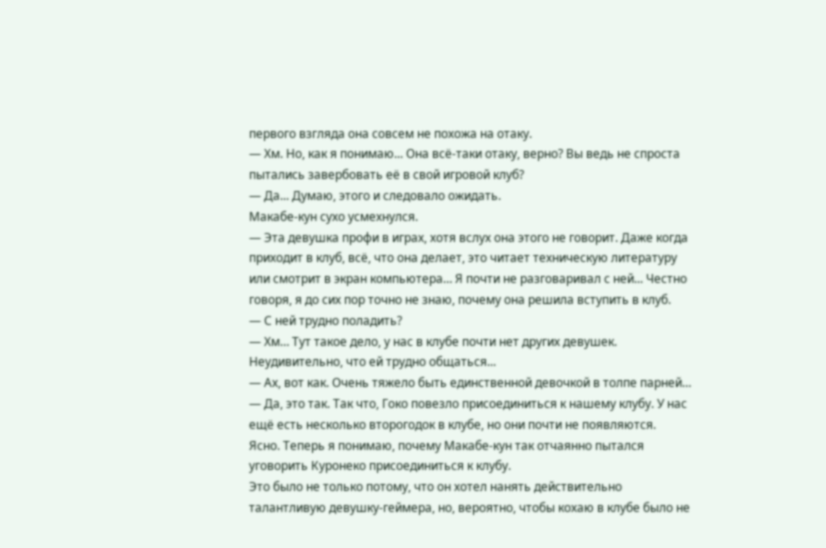первого взгляда она совсем не похожа на отаку.
— Хм. Но, как я понимаю... Она всё-таки отаку, верно? Вы ведь не спроста пытались завербовать её в свой игровой клуб?
— Да... Думаю, этого и следовало ожидать.
Макабе-кун сухо усмехнулся.
— Эта девушка профи в играх, хотя вслух она этого не говорит. Даже когда приходит в клуб, всё, что она делает, это читает техническую литературу или смотрит в экран компьютера… Я почти не разговаривал с ней... Честно говоря, я до сих пор точно не знаю, почему она решила вступить в клуб.
— С ней трудно поладить?
— Хм… Тут такое дело, у нас в клубе почти нет других девушек. Неудивительно, что ей трудно общаться...
— Ах, вот как. Очень тяжело быть единственной девочкой в толпе парней…
— Да, это так. Так что, Гоко повезло присоединиться к нашему клубу. У нас ещё есть несколько второгодок в клубе, но они почти не появляются.
Ясно. Теперь я понимаю, почему Макабе-кун так отчаянно пытался уговорить Куронеко присоединиться к клубу.
Это было не только потому, что он хотел нанять действительно талантливую девушку-геймера, но, вероятно, чтобы кохаю в клубе было не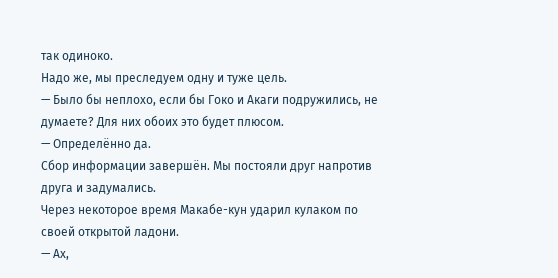так одиноко.
Надо же, мы преследуем одну и туже цель.
— Было бы неплохо, если бы Гоко и Акаги подружились, не думаете? Для них обоих это будет плюсом.
— Определённо да.
Сбор информации завершён. Мы постояли друг напротив друга и задумались.
Через некоторое время Макабе-кун ударил кулаком по своей открытой ладони.
— Ах,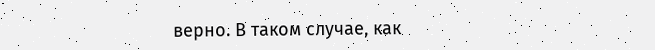верно. В таком случае, как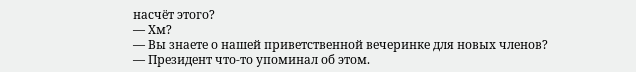насчёт этого?
— Хм?
— Вы знаете о нашей приветственной вечеринке для новых членов?
— Президент что-то упоминал об этом.